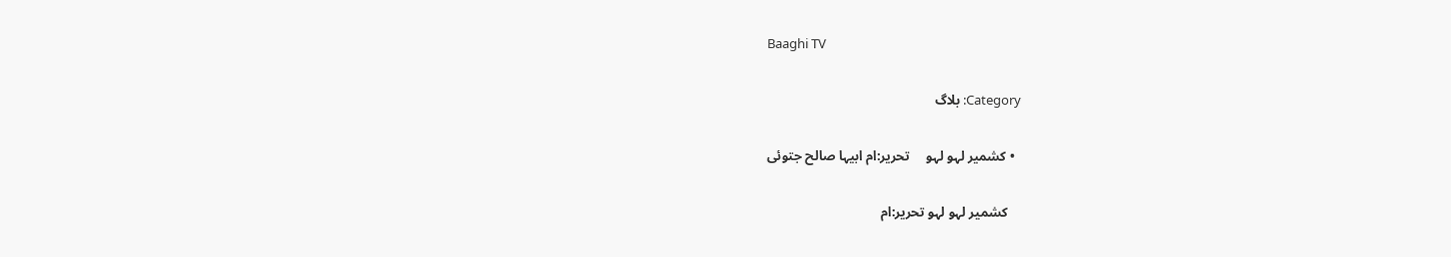Baaghi TV

Category: بلاگ

  • کشمیر لہو لہو     تحریر:ام ابیہا صالح جتوئی

    کشمیر لہو لہو تحریر:ام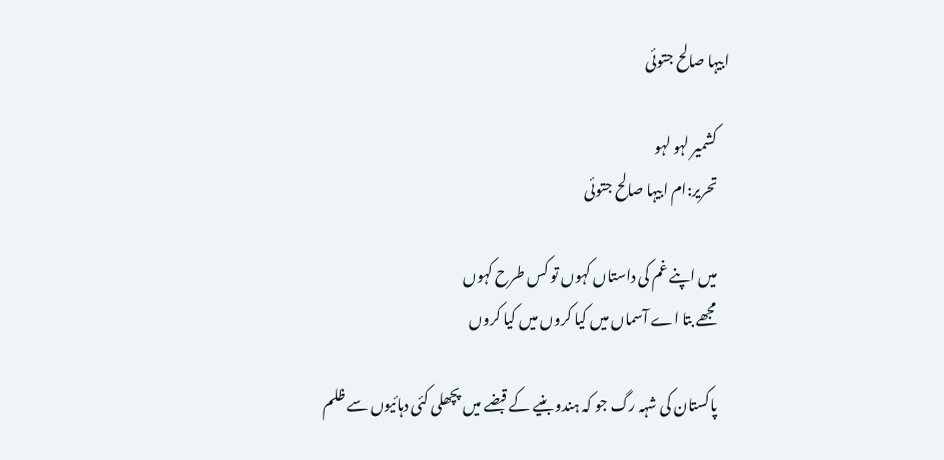ابیہا صالح جتوئی

    کشمیر لہو لہو
    تحریر:ام ابیہا صالح جتوئی

    میں اپنے غم کی داستاں کہوں تو کس طرح کہوں
    مجھے بتا اے آسماں میں کیا کروں میں کیا کروں

    پاکستان کی شہہ رگ جو کہ ہندو بنیے کے قبضے میں پچھلی کئی دہائیوں سے ظلم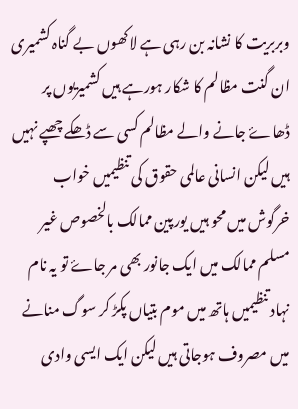وبربریت کا نشانہ بن رہی ہے لاکھوں بے گناہ کشمیری ان گنت مظالم کا شکار ہورہے ہیں کشمیریوں پر ڈھاۓ جانے والے مظالم کسی سے ڈھکے چھپے نہیں ہیں لیکن انسانی عالمی حقوق کی تنظیمیں خواب خرگوش میں محو ہیں یورپین ممالک بالخصوص غیر مسلم ممالک میں ایک جانور بھی مر جاۓ تو یہ نام نہاد تنظیمیں ہاتھ میں موم بتیاں پکڑ کر سوگ منانے میں مصروف ہوجاتی ہیں لیکن ایک ایسی وادی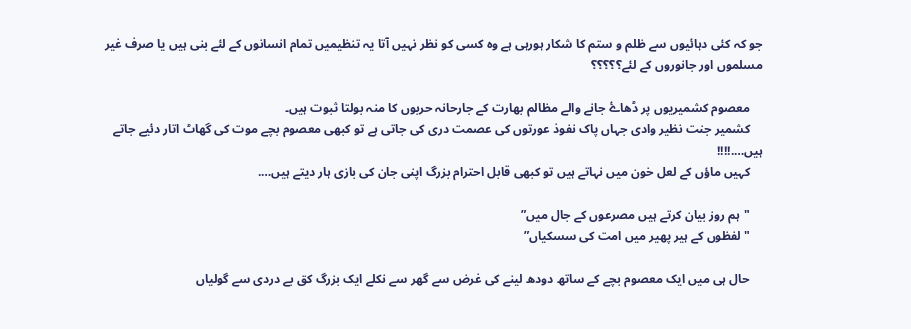جو کہ کئی دہائیوں سے ظلم و ستم کا شکار ہورہی ہے وہ کسی کو نظر نہیں آتا یہ تنظیمیں تمام انسانوں کے لئے بنی ہیں یا صرف غیر مسلموں اور جانوروں کے لئے؟؟؟؟؟

    معصوم کشمیریوں پر ڈھاۓ جانے والے مظالم بھارت کے جارحانہ حربوں کا منہ بولتا ثبوت ہیں۔
    کشمیر جنت نظیر وادی جہاں پاک نفوذ عورتوں کی عصمت دری کی جاتی ہے تو کبھی معصوم بچے موت کی گھاٹ اتار دئیے جاتے ہیں….!!!!
    کہیں ماؤں کے لعل خون میں نہاتے ہیں تو کبھی قابل احترام بزرگ اپنی جان کی بازی ہار دیتے ہیں….

    "ہم روز بیان کرتے ہیں مصرعوں کے جال میں”
    "لفظوں کے ہیر پھیر میں امت کی سسکیاں”

    حال ہی میں ایک معصوم بچے کے ساتھ دودھ لینے کی غرض سے گھر سے نکلے ایک بزرگ کق بے دردی سے گولیاں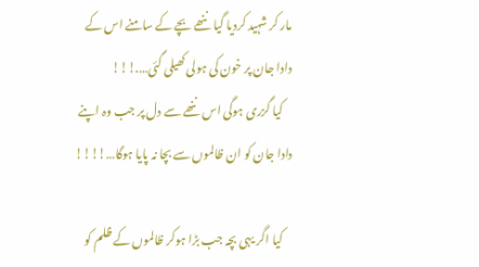مار کر شہید کردیا گیا ننھے بچے کے سامنے اس کے دادا جان پر خون کی ہولی کھیلی گئی….!!!
    کیا گزری ہوگی اس ننھے سے دل پر جب وہ اپنے دادا جان کو ان ظالموں سے بچا نہ پایا ہوگا…!!!!

    کیا اگر یہی بچہ جب بڑا ہوکر ظالموں کے ظلم کو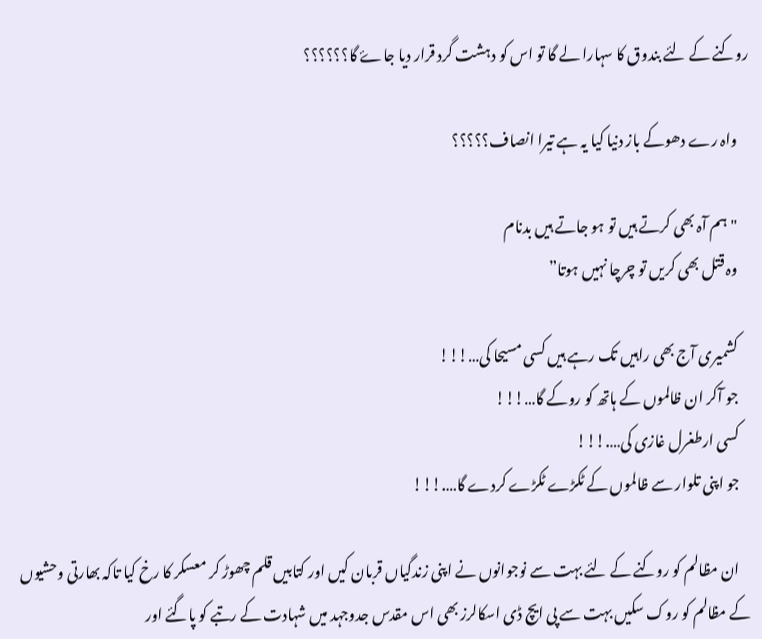روکنے کے لئے بندوق کا سہارا لے گا تو اس کو دہشت گرد قرار دیا جاۓ گا؟؟؟؟؟؟

    واہ رے دھوکے باز دنیا کیا یہ ہے تیرا انصاف؟؟؟؟؟

    "ہم آہ بھی کرتے ہیں تو ہو جاتے ہیں بدنام
    وہ قتل بھی کریں تو چرچا نہیں ہوتا”

    کشمیری آج بھی راہیں تک رہے ہیں کسی مسیحا کی…!!!
    جو آکر ان ظالموں کے ہاتھ کو روکے گا…!!!
    کسی ارطغرل غازی کی….!!!
    جو اپنی تلوار سے ظالموں کے ٹکڑے ٹکڑے کردے گا….!!!

    ان مظالم کو روکنے کے لئے بہت سے نوجوانوں نے اپنی زندگیاں قربان کیں اور کتابیں قلم چھوڑ کر معسکر کا رخ کیا تاکہ بھارتی وحشیوں کے مظالم کو روک سکیں بہت سے پی ایچ ڈی اسکالرز بھی اس مقدس جدوجہد میں شہادت کے رتبے کو پاگئے اور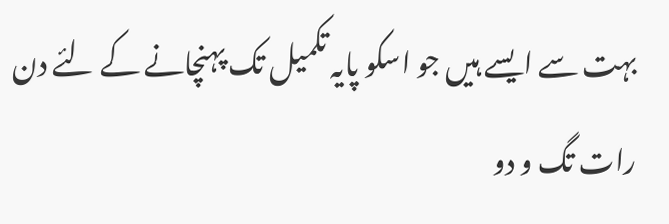بہت سے ایسے ہیں جو اسکو پایہ تکمیل تک پہنچانے کے لئے دن رات تگ و دو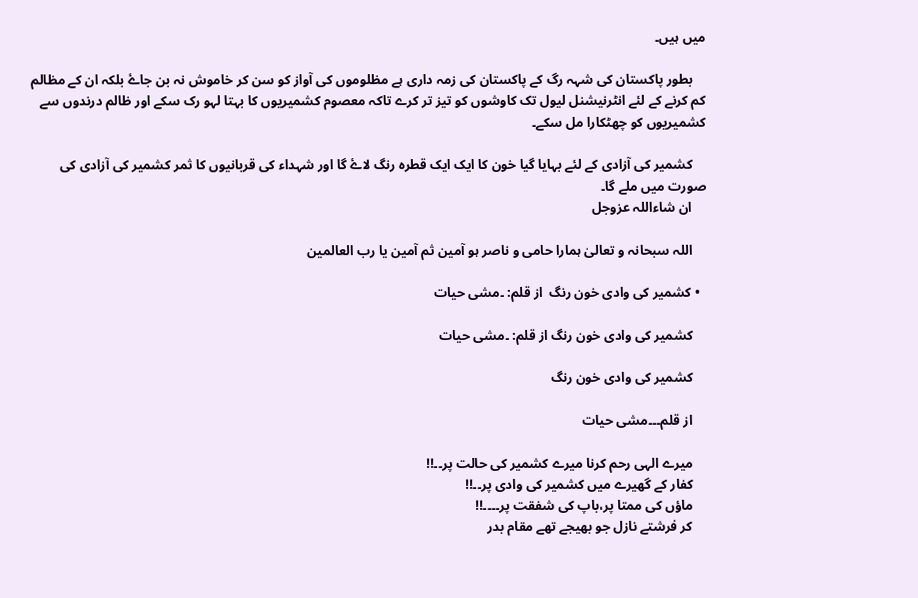میں ہیں۔

    بطور پاکستان کی شہہ رگ کے پاکستان کی زمہ داری ہے مظلوموں کی آواز کو سن کر خاموش نہ بن جاۓ بلکہ ان کے مظالم کم کرنے کے لئے انٹرنیشنل لیول تک کاوشوں کو تیز تر کرے تاکہ معصوم کشمیریوں کا بہتا لہو رک سکے اور ظالم درندوں سے کشمیریوں کو چھٹکارا مل سکے۔

    کشمیر کی آزادی کے لئے بہایا گیا خون کا ایک ایک قطرہ رنگ لاۓ گا اور شہداء کی قربانیوں کا ثمر کشمیر کی آزادی کی صورت میں ملے گا۔
    ان شاءاللہ عزوجل

    اللہ سبحانہ و تعالیٰ ہمارا حامی و ناصر ہو آمین ثم آمین یا رب العالمین

  • کشمیر کی وادی خون رنگ  از قلم: ۔مشی حیات

    کشمیر کی وادی خون رنگ از قلم: ۔مشی حیات

    کشمیر کی وادی خون رنگ

    از قلم۔۔۔مشی حیات

    میرے الہی رحم کرنا میرے کشمیر کی حالت پر۔۔!!
    کفار کے گھیرے میں کشمیر کی وادی پر۔۔!!
    ماؤں کی ممتا پر،باپ کی شفقت پر۔۔۔۔!!
    کر فرشتے نازل جو بھیجے تھے مقام بدر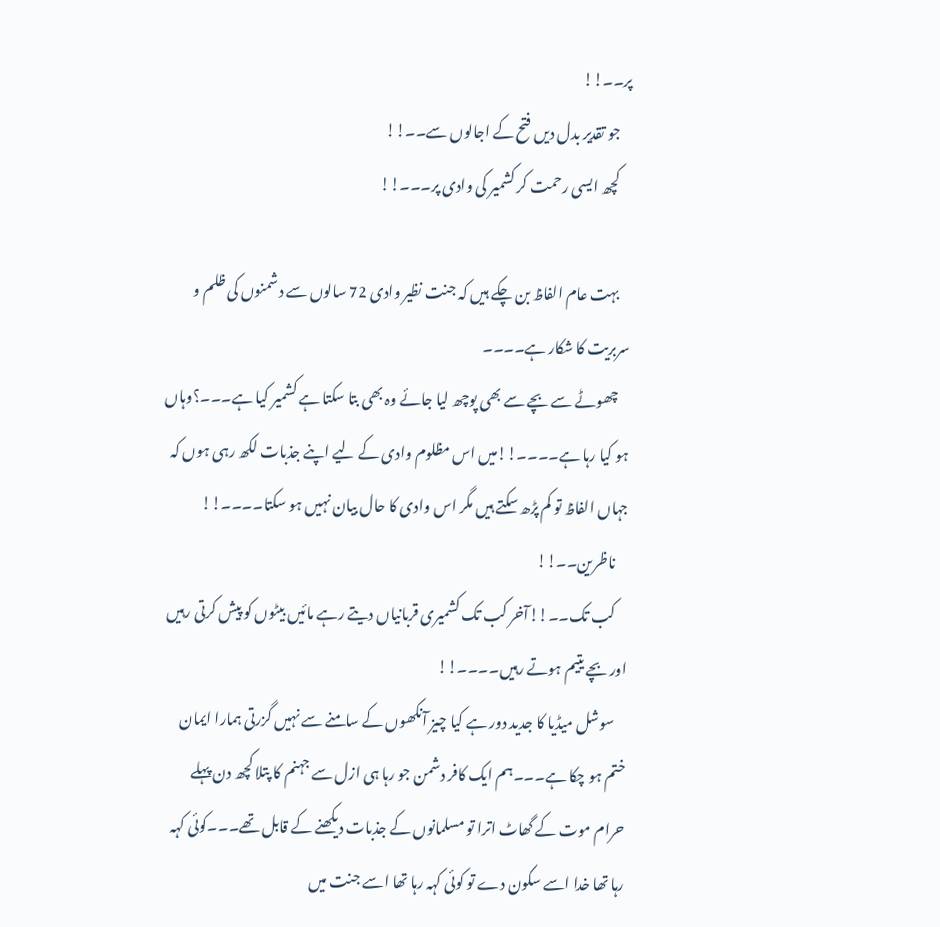پر۔۔!!
    جو تقدیر بدل دیں فتح کے اجالوں سے۔۔!!
    کچھ ایسی رحمت کر کشمیر کی وادی پر۔۔۔!!

    بہت عام الفاظ بن چکے ہیں کہ جنت نظیر وادی 72 سالوں سے دشمنوں کی ظلم و سربریت کا شکار ہے۔۔۔۔
    چھوٹے سے بچے سے بھی پوچھ لیا جائے وہ بھی بتا سکتا ہے کشمیر کیا ہے۔۔۔؟وہاں ہو کیا رہا ہے۔۔۔۔!!میں اس مظلوم وادی کے لیے اپنے جذبات لکھ رہی ہوں کہ جہاں الفاظ تو کم پڑھ سکتے ہیں مگر اس وادی کا حال بیان نہیں ہو سکتا۔۔۔۔!!
    ناظرین۔۔!!
    کب تک۔۔!!آخر کب تک کشمیری قربانیاں دیتے رہے مائیں بیٹوں کو پیش کرتی رہیں اور بچے یتیم ہوتے رہیں۔۔۔۔!!
    سوشل میڈیا کا جدید دور ہے کیا چیز آنکھوں کے سامنے سے نہیں گزرتی ہمارا ایمان ختم ہو چکا ہے۔۔۔ہم ایک کافر دشمن جو رہا ہی ازل سے جہنم کا پتلا کچھ دن پہلے حرام موت کے گھاٹ اترا تو مسلمانوں کے جذبات دیکھنے کے قابل تھے۔۔۔کوئی کہہ رہا تھا خدا اسے سکون دے تو کوئی کہہ رہا تھا اسے جنت میں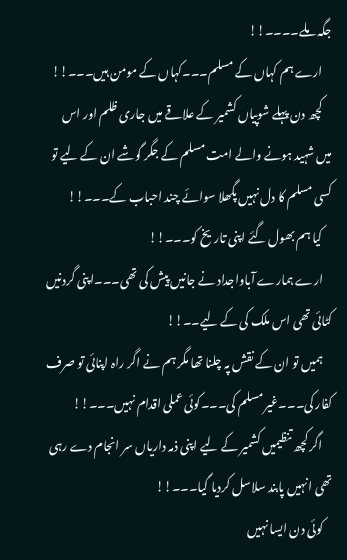جگہ ملے۔۔۔۔!!
    ارے ہم کہاں کے مسلم۔۔۔کہاں کے مومن ہیں۔۔۔!!
    کچھ دن پہلے شوپیاں کشمیر کے علاقے میں جاری ظلم اور اس میں شہید ہونے والے امت مسلم کے جگر گوشے ان کے لیے تو کسی مسلم کا دل نہیں پگھلا سوائے چند احباب کے۔۔۔!!
    کیا ہم بھول گئے اپنی تاریخ کو۔۔۔!!
    ارے ہمارے آباواجداد نے جانیں پیش کی تھی۔۔۔اپنی گردنیں کٹائی تھی اس ملک کی کے لیے۔۔!!
    ہمیں تو ان کے نقش پہ چلنا تھا مگر ہم نے اگر راہ اپنائی تو صرف کفار کی۔۔۔غیر مسلم کی۔۔۔کوئی عملی اقدام نہیں۔۔۔!!
    اگر کچھ تنظیمیں کشمیر کے لیے اپنی ذمہ داریاں سر انجام دے رہی تھی انہیں پابند سلاسل کردیا گیا۔۔۔!!
    کوئی دن ایسا نہیں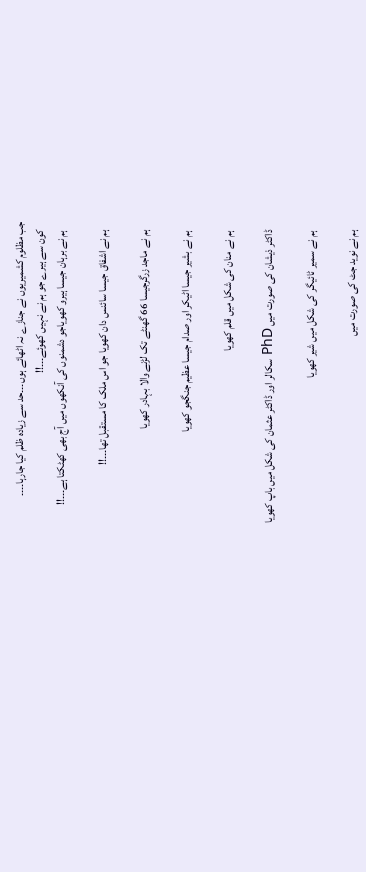جب مظلوم کشمیریوں نے جنازے نہ اٹھائے ہوں۔۔۔حد سے زیادہ ظلم کیا جارہا۔۔۔۔
    کون سے ہیرے جو ہم نے نہیں کھوئے۔۔۔!!
    ہم نے برہان جیسا ہیرو کھویاجو دشمنوں کی آنکھوں میں آج بھی کھٹکتا ہے۔۔۔!!

    ہم نے اشفاق جیسا سائنس دان کھویا جو اس ملک کا مستقبل تھا۔۔۔!!

    ہم نے ماجد زرگرجیسا 66 گھنٹے تک لڑنے والا بہادر کھویا

    ہم نے بشیر جیسا اٹیکر اور صدام جیسا عظیم جنگجو کھویا

    ہم نے منان کی شکل میں قلم کھویا

    ڈاکٹر ذیشان کی صورت میں PhD سکالر اور ڈاکٹر عثمان کی شکل میں باپ کھویا

    ہم نے سمیر ٹائیگر کی شکل میں شیر کھویا

    ہم نے نوید جٹ کی صورت میں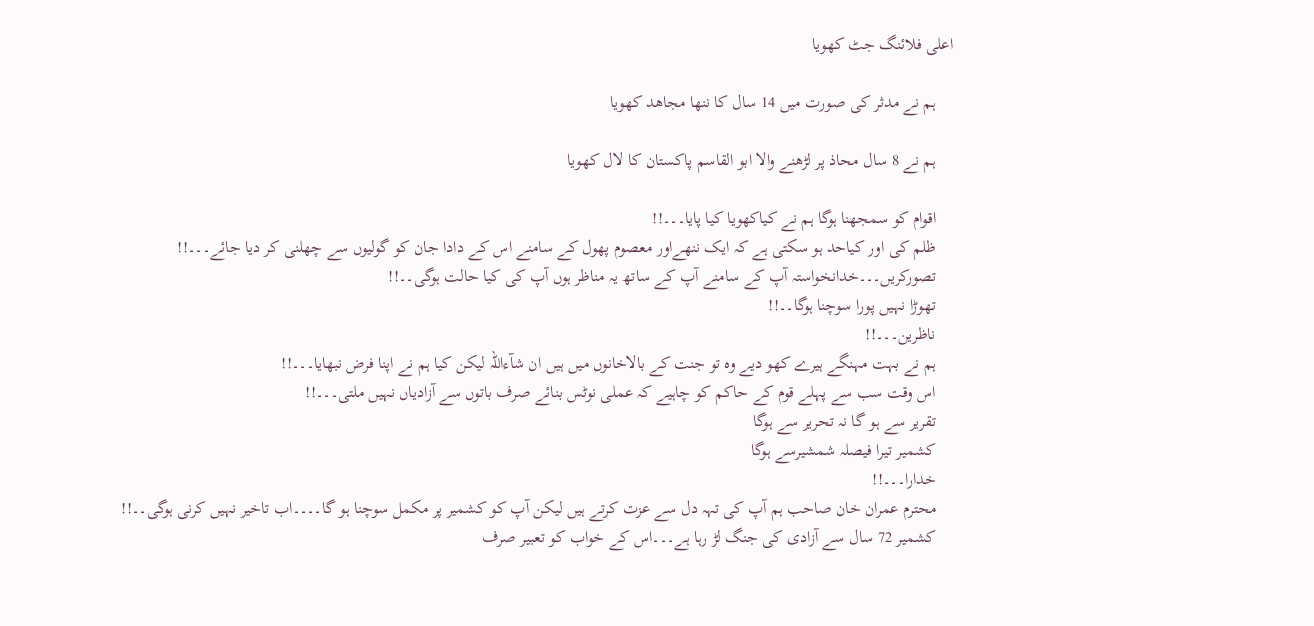اعلی فلائنگ جٹ کھویا

    ہم نے مدثر کی صورت میں 14 سال کا ننھا مجاھد کھویا

    ہم نے 8 سال محاذ پر لڑھنے والا ابو القاسم پاکستان کا لال کھویا

    اقوام کو سمجھنا ہوگا ہم نے کیاکھویا کیا پایا۔۔۔!!
    ظلم کی اور کیاحد ہو سکتی ہے کہ ایک ننھےاور معصوم پھول کے سامنے اس کے دادا جان کو گولیوں سے چھلنی کر دیا جائے۔۔۔!!
    تصورکریں۔۔۔خدانخواستہ آپ کے سامنے آپ کے ساتھ یہ مناظر ہوں آپ کی کیا حالت ہوگی۔۔!!
    تھوڑا نہیں پورا سوچنا ہوگا۔۔!!
    ناظرین۔۔۔!!
    ہم نے بہت مہنگے ہیرے کھو دیے وہ تو جنت کے بالاخانوں میں ہیں ان شآءاللہ لیکن کیا ہم نے اپنا فرض نبھایا۔۔۔!!
    اس وقت سب سے پہلے قوم کے حاکم کو چاہیے کہ عملی نوٹس بنائے صرف باتوں سے آزادیاں نہیں ملتی۔۔۔!!
    تقریر سے ہو گا نہ تحریر سے ہوگا
    کشمیر تیرا فیصلہ شمشیرسے ہوگا
    خدارا۔۔۔!!
    محترم عمران خان صاحب ہم آپ کی تہہ دل سے عزت کرتے ہیں لیکن آپ کو کشمیر پر مکمل سوچنا ہو گا۔۔۔۔اب تاخیر نہیں کرنی ہوگی۔۔!!
    کشمیر 72 سال سے آزادی کی جنگ لڑ رہا ہے۔۔۔اس کے خواب کو تعبیر صرف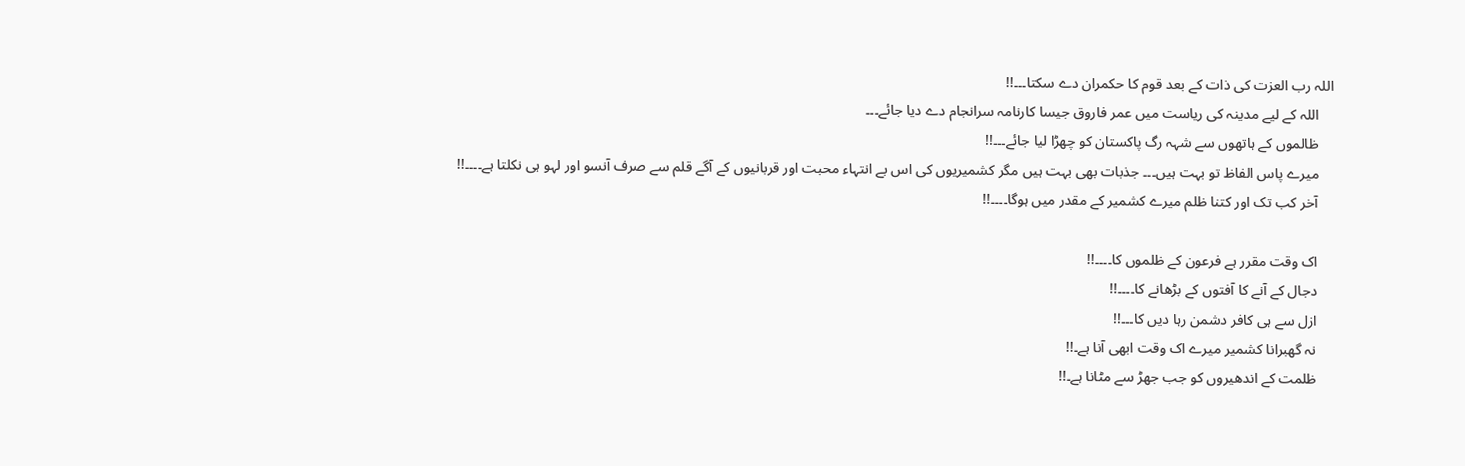اللہ رب العزت کی ذات کے بعد قوم کا حکمران دے سکتا۔۔۔!!
    اللہ کے لیے مدینہ کی ریاست میں عمر فاروق جیسا کارنامہ سرانجام دے دیا جائے۔۔۔
    ظالموں کے ہاتھوں سے شہہ رگ پاکستان کو چھڑا لیا جائے۔۔۔!!
    میرے پاس الفاظ تو بہت ہیں۔۔۔ جذبات بھی بہت ہیں مگر کشمیریوں کی اس بے انتہاء محبت اور قربانیوں کے آگے قلم سے صرف آنسو اور لہو ہی نکلتا ہے۔۔۔۔!!
    آخر کب تک اور کتنا ظلم میرے کشمیر کے مقدر میں ہوگا۔۔۔۔!!

    اک وقت مقرر ہے فرعون کے ظلموں کا۔۔۔۔!!
    دجال کے آنے کا آفتوں کے بڑھانے کا۔۔۔۔!!
    ازل سے ہی کافر دشمن رہا دیں کا۔۔۔!!
    نہ گھبرانا کشمیر میرے اک وقت ابھی آنا ہے۔!!
    ظلمت کے اندھیروں کو جب جھڑ سے مٹانا ہے۔!!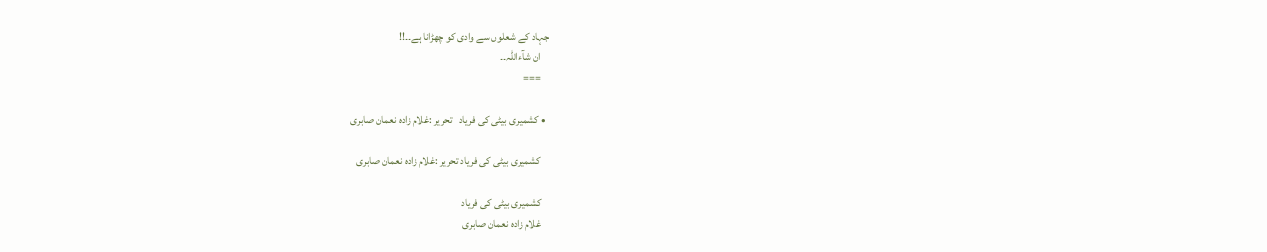جہاد کے شعلوں سے وادی کو چھڑانا ہے۔۔!!
    ان شآءاللہ۔۔
    ===

  • کشمیری بیٹی کی فریاد   تحریر :غلام زادہ نعمان صابری

    کشمیری بیٹی کی فریاد تحریر :غلام زادہ نعمان صابری

    کشمیری بیٹی کی فریاد
    غلام زادہ نعمان صابری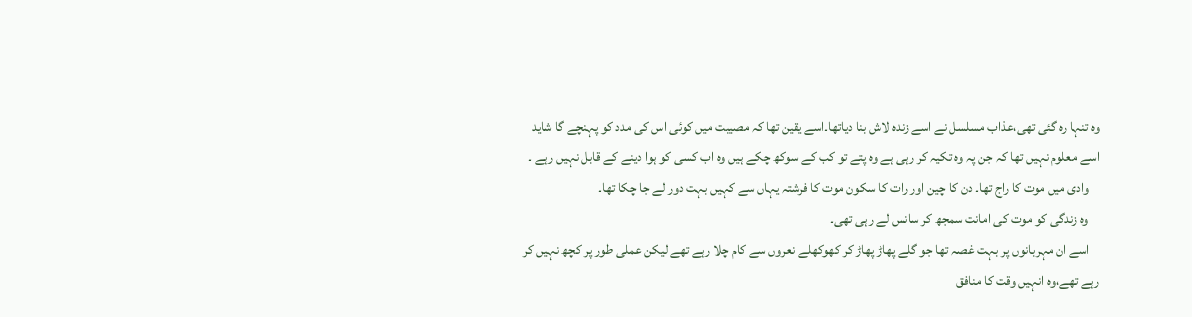وہ تنہا رہ گئی تھی،عذاب مسلسل نے اسے زندہ لاش بنا دیاتھا۔اسے یقین تھا کہ مصیبت میں کوئی اس کی مدد کو پہنچے گا شاید اسے معلوم نہیں تھا کہ جن پہ وہ تکیہ کر رہی ہے وہ پتے تو کب کے سوکھ چکے ہیں وہ اب کسی کو ہوا دینے کے قابل نہیں رہے ۔
    وادی میں موت کا راج تھا۔ دن کا چین اور رات کا سکون موت کا فرشتہ یہاں سے کہیں بہت دور لے جا چکا تھا۔
    وہ زندگی کو موت کی امانت سمجھ کر سانس لے رہی تھی۔
    اسے ان مہربانوں پر بہت غصہ تھا جو گلے پھاڑ پھاڑ کر کھوکھلے نعروں سے کام چلا رہے تھے لیکن عملی طور پر کچھ نہیں کر رہے تھے،وہ انہیں وقت کا منافق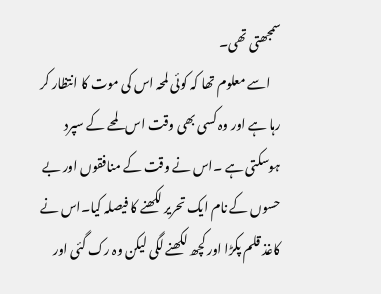سمجھتی تھی۔
    اسے معلوم تھا کہ کوئی لمحہ اس کی موت کا انتظار کر رہا ہے اور وہ کسی بھی وقت اس لمحے کے سپرد ہوسکتی ہے ۔اس نے وقت کے منافقوں اور بے حسوں کے نام ایک تحریر لکھنے کا فیصلہ کیا۔اس نے کاغذ قلم پکڑا اور کچھ لکھنے لگی لیکن وہ رک گئی اور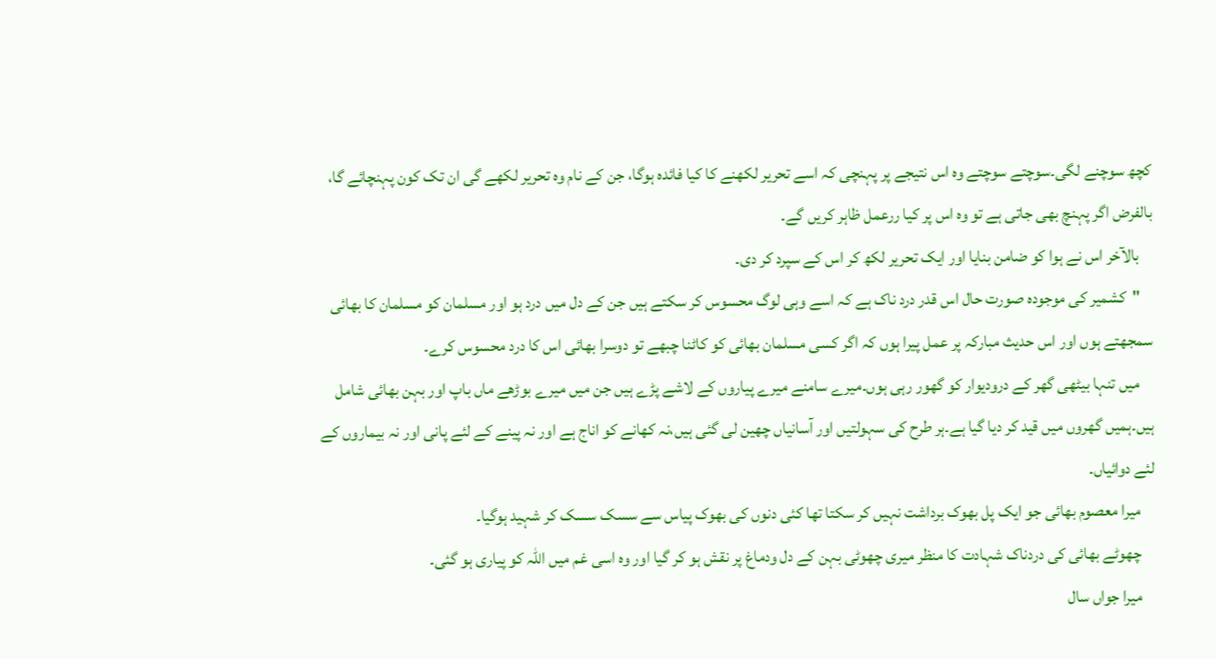کچھ سوچنے لگی۔سوچتے سوچتے وہ اس نتیجے پر پہنچی کہ اسے تحریر لکھنے کا کیا فائدہ ہوگا، جن کے نام وہ تحریر لکھے گی ان تک کون پہنچائے گا، بالفرض اگر پہنچ بھی جاتی ہے تو وہ اس پر کیا ررعمل ظاہر کریں گے۔
    بالآخر اس نے ہوا کو ضامن بنایا اور ایک تحریر لکھ کر اس کے سپرد کر دی۔
    "کشمیر کی موجودہ صورت حال اس قدر درد ناک ہے کہ اسے وہی لوگ محسوس کر سکتے ہیں جن کے دل میں درد ہو اور مسلمان کو مسلمان کا بھائی سمجھتے ہوں اور اس حدیث مبارکہ پر عمل پیرا ہوں کہ اگر کسی مسلمان بھائی کو کاٹنا چبھے تو دوسرا بھائی اس کا درد محسوس کرے۔
    میں تنہا بیٹھی گھر کے درودیوار کو گھور رہی ہوں۔میرے سامنے میرے پیاروں کے لاشے پڑے ہیں جن میں میرے بوڑھے ماں باپ اور بہن بھائی شامل ہیں۔ہمیں گھروں میں قید کر دیا گیا ہے۔ہر طرح کی سہولتیں اور آسانیاں چھین لی گئی ہیں،نہ کھانے کو اناج ہے اور نہ پینے کے لئے پانی اور نہ بیماروں کے لئے دوائیاں۔
    میرا معصوم بھائی جو ایک پل بھوک برداشت نہیں کر سکتا تھا کئی دنوں کی بھوک پیاس سے سسک سسک کر شہید ہوگیا۔
    چھوٹے بھائی کی دردناک شہادت کا منظر میری چھوٹی بہن کے دل ودماغ پر نقش ہو کر گیا اور وہ اسی غم میں اللہ کو پیاری ہو گئی۔
    میرا جواں سال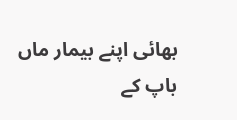بھائی اپنے بیمار ماں باپ کے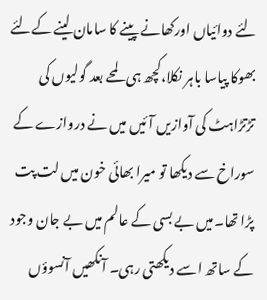لئے دوائیاں اورکھانے پینے کا سامان لینے کےلئے بھوکا پیاسا باہر نکلا،کچھ ہی لمحے بعد گولیوں کی تڑتڑاہٹ کی آوازیں آئیں میں نے دروازے کے سوراخ سے دیکھا تو میرا بھائی خون میں لت پت پڑا تھا۔میں بے بسی کے عالم میں بے جان وجود کے ساتھ اسے دیکھتی رہی۔ آنکھیں آنسوؤں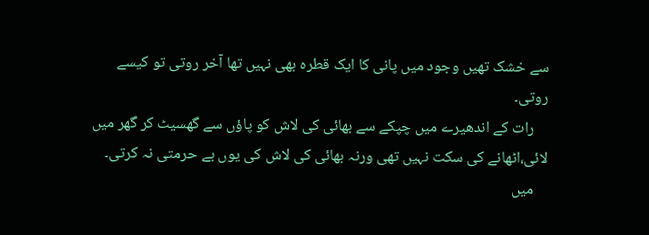سے خشک تھیں وجود میں پانی کا ایک قطرہ بھی نہیں تھا آخر روتی تو کیسے روتی۔
    رات کے اندھیرے میں چپکے سے بھائی کی لاش کو پاؤں سے گھسیٹ کر گھر میں لائی،اٹھانے کی سکت نہیں تھی ورنہ بھائی کی لاش کی یوں بے حرمتی نہ کرتی۔
    میں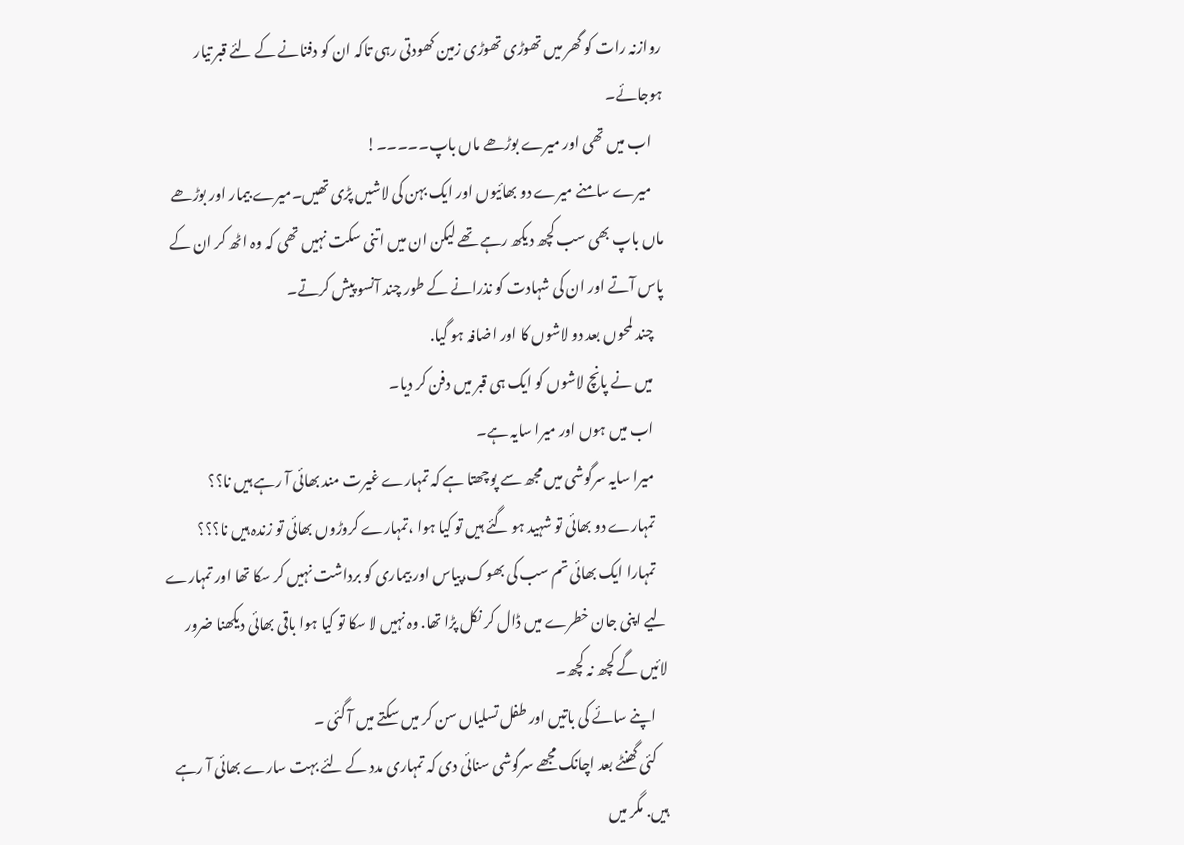روازنہ رات کو گھر میں تھوڑی تھوڑی زمین کھودتی رہی تاکہ ان کو دفنانے کے لئے قبر تیار ہوجائے۔
    اب میں تھی اور میرے بوڑھے ماں باپ۔۔۔۔۔!
    میرے سامنے میرے دو بھائیوں اور ایک بہن کی لاشیں پڑی تھیں۔میرے بیمار اور بوڑھے ماں باپ بھی سب کچھ دیکھ رہے تھے لیکن ان میں اتنی سکت نہیں تھی کہ وہ اٹھ کر ان کے پاس آتے اور ان کی شہادت کو نذرانے کے طور چند آنسو پیش کرتے۔
    چند لمحوں بعد دو لاشوں کا اور اضافہ ہو گیا.
    میں نے پانچ لاشوں کو ایک ہی قبر میں دفن کر دیا۔
    اب میں ہوں اور میرا سایہ ہے۔
    میرا سایہ سرگوشی میں مجھ سے پوچھتا ہے کہ تمہارے غیرت مند بھائی آ رہے ہیں نا؟؟
    تمہارے دو بھائی تو شہید ہو گئے ہیں تو کیا ہوا ،تمہارے کروڑوں بھائی تو زندہ ہیں نا؟؟؟
    تمہارا ایک بھائی تم سب کی بھوک،پیاس اور بیماری کو برداشت نہیں کر سکا تھا اور تمہارے لیے اپنی جان خطرے میں ڈال کر نکل پڑا تھا. وہ نہیں لا سکا تو کیا ہوا باقی بھائی دیکھنا ضرور لائیں گے کچھ نہ کچھ۔
    اپنے سائے کی باتیں اور طفل تسلیاں سن کر میں سکتے میں آ گئی ۔
    کئی گھنٹے بعد اچانک مجھے سرگوشی سنائی دی کہ تمہاری مدد کے لئے بہت سارے بھائی آ رہے ہیں. مگر میں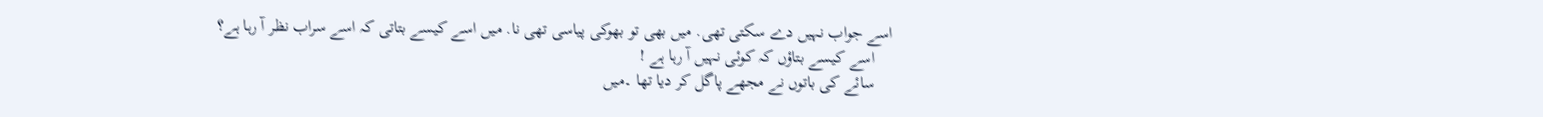اسے جواب نہیں دے سکتی تھی. میں بھی تو بھوکی پیاسی تھی نا. میں اسے کیسے بتاتی کہ اسے سراب نظر آ رہا ہے؟
    اسے کیسے بتاؤں کہ کوئی نہیں آ رہا ہے !
    سائے کی باتوں نے مجھے پاگل کر دیا تھا ۔میں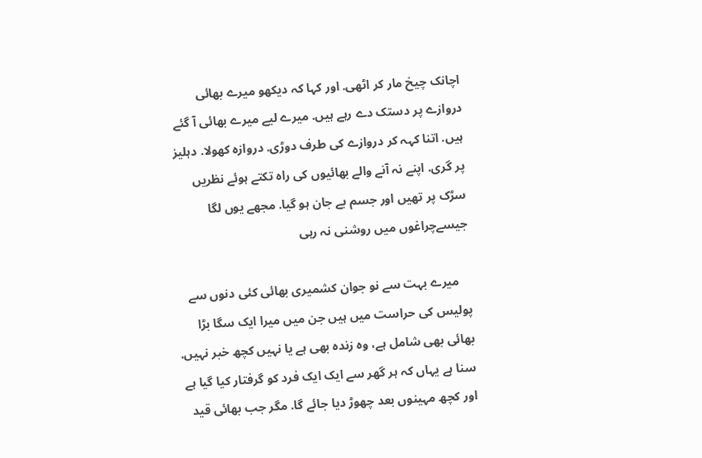اچانک چیخ مار کر اٹھی. اور کہا کہ دیکھو میرے بھائی دروازے پر دستک دے رہے ہیں. میرے لیے میرے بھائی آ گئے ہیں. اتنا کہہ کر دروازے کی طرف دوڑی. دروازہ کھولا. دہلیز پر گری. اپنے نہ آنے والے بھائیوں کی راہ تکتے ہوئے نظریں سڑک پر تھیں اور جسم بے جان ہو گیا. مجھے یوں لگا جیسےچراغوں میں روشنی نہ رہی

    میرے بہت سے نو جوان کشمیری بھائی کئی دنوں سے پولیس کی حراست میں ہیں جن میں میرا ایک سگا بڑا بھائی بھی شامل ہے، وہ زندہ بھی ہے یا نہیں کچھ خبر نہیں. سنا ہے یہاں کہ ہر گھر سے ایک ایک فرد کو گرفتار کیا گیا ہے اور کچھ مہینوں بعد چھوڑ دیا جائے گا. مگر جب بھائی قید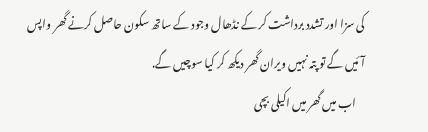کی سزا اور تشدد برداشت کر کے نڈھال وجود کے ساتھ سکون حاصل کرنے گھر واپس آئیں گے تو پتہ نہیں ویران گھر دیکھ کر کیا سوچیں گے.
    اب میں گھر میں اکیلی بچی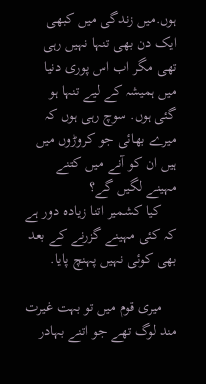ہوں.میں زندگی میں کبھی ایک دن بھی تنہا نہیں رہی تھی مگر اب اس پوری دنیا میں ہمیشہ کے لیے تنہا ہو گئی ہوں. سوچ رہی ہوں کہ میرے بھائی جو کروڑوں میں ہیں ان کو آنے میں کتنے مہینے لگیں گے؟
    کیا کشمیر اتنا زیادہ دور ہے کہ کئی مہینے گزرنے کے بعد بھی کوئی نہیں پہنچ پایا.

    میری قوم میں تو بہت غیرت مند لوگ تھے جو اتنے بہادر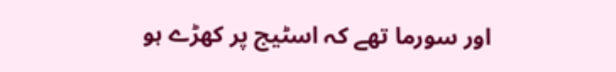اور سورما تھے کہ اسٹیج پر کھڑے ہو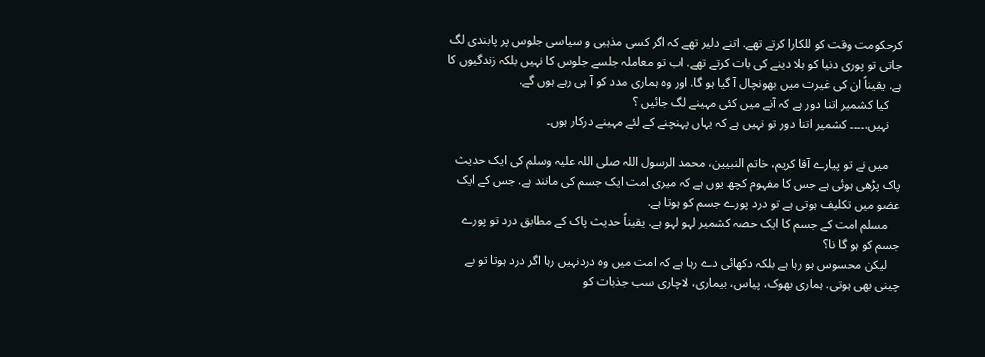کرحکومت وقت کو للکارا کرتے تھے. اتنے دلیر تھے کہ اگر کسی مذہبی و سیاسی جلوس پر پابندی لگ جاتی تو پوری دنیا کو ہلا دینے کی بات کرتے تھے. اب تو معاملہ جلسے جلوس کا نہیں بلکہ زندگیوں کا ہے. یقیناً ان کی غیرت میں بھونچال آ گیا ہو گا. اور وہ ہماری مدد کو آ ہی رہے ہوں گے.
    کیا کشمیر اتنا دور ہے کہ آنے میں کئی مہینے لگ جائیں ؟
    نہیں.۔۔۔۔ کشمیر اتنا دور تو نہیں ہے کہ یہاں پہنچنے کے لئے مہینے درکار ہوں۔

    میں نے تو پیارے آقا کریم، خاتم النبیین، محمد الرسول اللہ صلی اللہ علیہ وسلم کی ایک حدیث پاک پڑھی ہوئی ہے جس کا مفہوم کچھ یوں ہے کہ میری امت ایک جسم کی مانند ہے. جس کے ایک عضو میں تکلیف ہوتی ہے تو درد پورے جسم کو ہوتا ہے.
    مسلم امت کے جسم کا ایک حصہ کشمیر لہو لہو ہے. یقیناً حدیث پاک کے مطابق درد تو پورے جسم کو ہو گا نا؟
    لیکن محسوس ہو رہا ہے بلکہ دکھائی دے رہا ہے کہ امت میں وہ دردنہیں رہا اگر درد ہوتا تو بے چینی بھی ہوتی. ہماری بھوک، پیاس، بیماری، لاچاری سب جذبات کو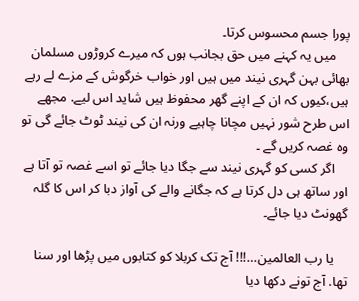پورا جسم محسوس کرتا۔
    میں یہ کہنے میں حق بجانب ہوں کہ میرے کروڑوں مسلمان بھائی بہن گہری نیند میں ہیں اور خواب خرگوش کے مزے لے رہے ہیں،کیوں کہ ان کے اپنے گھر محفوظ ہیں شاید اس لیے. مجھے اس طرح شور نہیں مچانا چاہیے ورنہ ان کی نیند ٹوٹ جائے گی تو وہ غصہ کریں گے ۔
    اگر کسی کو گہری نیند سے جگا دیا جائے تو اسے غصہ تو آتا ہے اور ساتھ ہی دل کرتا ہے کہ جگانے والے کی آواز دبا کر اس کا گلہ گھونٹ دیا جائے۔

    یا رب العالمین…!!! آج تک کربلا کو کتابوں میں پڑھا اور سنا تھا. آج تونے دکھا دیا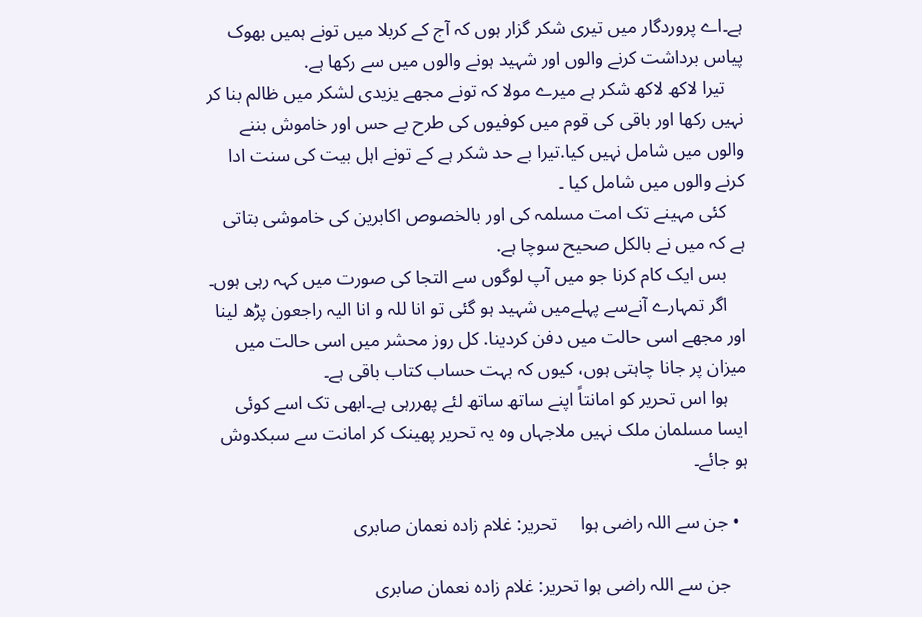ہے۔اے پروردگار میں تیری شکر گزار ہوں کہ آج کے کربلا میں تونے ہمیں بھوک پیاس برداشت کرنے والوں اور شہید ہونے والوں میں سے رکھا ہے.
    تیرا لاکھ لاکھ شکر ہے میرے مولا کہ تونے مجھے یزیدی لشکر میں ظالم بنا کر نہیں رکھا اور باقی کی قوم میں کوفیوں کی طرح بے حس اور خاموش بننے والوں میں شامل نہیں کیا.تیرا بے حد شکر ہے کے تونے اہل بیت کی سنت ادا کرنے والوں میں شامل کیا ۔
    کئی مہینے تک امت مسلمہ کی اور بالخصوص اکابرین کی خاموشی بتاتی ہے کہ میں نے بالکل صحیح سوچا ہے.
    بس ایک کام کرنا جو میں آپ لوگوں سے التجا کی صورت میں کہہ رہی ہوں۔
    اگر تمہارے آنےسے پہلےمیں شہید ہو گئی تو انا للہ و انا الیہ راجعون پڑھ لینا اور مجھے اسی حالت میں دفن کردینا. کل روز محشر میں اسی حالت میں میزان پر جانا چاہتی ہوں، کیوں کہ بہت حساب کتاب باقی ہے۔
    ہوا اس تحریر کو امانتاً اپنے ساتھ ساتھ لئے پھررہی ہے۔ابھی تک اسے کوئی ایسا مسلمان ملک نہیں ملاجہاں وہ یہ تحریر پھینک کر امانت سے سبکدوش ہو جائے۔

  • جن سے اللہ راضی ہوا     تحریر: غلام زادہ نعمان صابری

    جن سے اللہ راضی ہوا تحریر: غلام زادہ نعمان صابری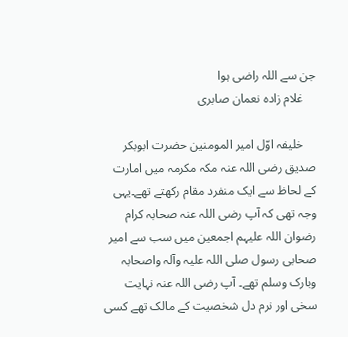جن سے اللہ راضی ہوا
    غلام زادہ نعمان صابری

    خلیفہ اوّل امیر المومنین حضرت ابوبکر صدیق رضی اللہ عنہ مکہ مکرمہ میں امارت کے لحاظ سے ایک منفرد مقام رکھتے تھے۔یہی وجہ تھی کہ آپ رضی اللہ عنہ صحابہ کرام رضوان اللہ علیہم اجمعین میں سب سے امیر صحابی رسول صلی اللہ علیہ وآلہ واصحابہ وبارک وسلم تھے۔ آپ رضی اللہ عنہ نہایت سخی اور نرم دل شخصیت کے مالک تھے کسی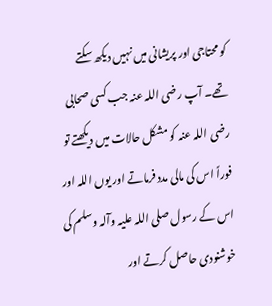کو محتاجی اور پریشانی میں نہیں دیکھ سکتے تھے۔ آپ رضی اللہ عنہ جب کسی صحابی رضی اللہ عنہ کو مشکل حالات میں دیکھتے تو فوراً اس کی مالی مدد فرماتے اور یوں اللہ اور اس کے رسول صلی اللہ علیہ وآلہ وسلم کی خوشنودی حاصل کرتے اور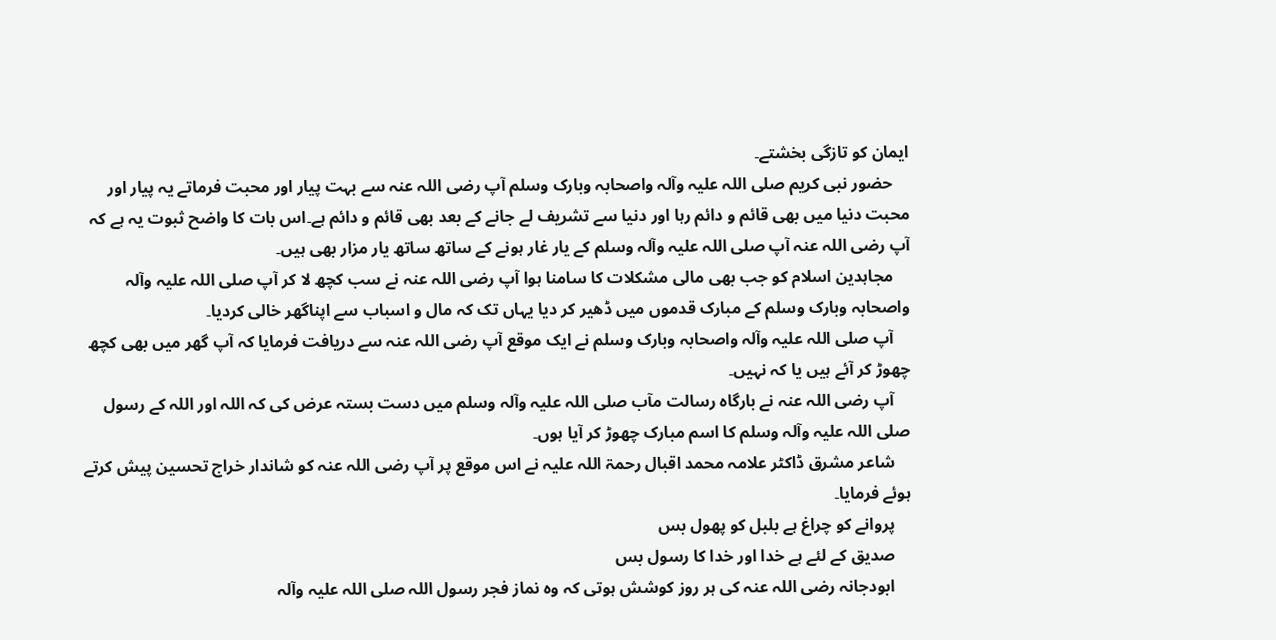ایمان کو تازگی بخشتے۔
    حضور نبی کریم صلی اللہ علیہ وآلہ واصحابہ وبارک وسلم آپ رضی اللہ عنہ سے بہت پیار اور محبت فرماتے یہ پیار اور محبت دنیا میں بھی قائم و دائم رہا اور دنیا سے تشریف لے جانے کے بعد بھی قائم و دائم ہے۔اس بات کا واضح ثبوت یہ ہے کہ آپ رضی اللہ عنہ آپ صلی اللہ علیہ وآلہ وسلم کے یار غار ہونے کے ساتھ ساتھ یار مزار بھی ہیں۔
    مجاہدین اسلام کو جب بھی مالی مشکلات کا سامنا ہوا آپ رضی اللہ عنہ نے سب کچھ لا کر آپ صلی اللہ علیہ وآلہ واصحابہ وبارک وسلم کے مبارک قدموں میں ڈھیر کر دیا یہاں تک کہ مال و اسباب سے اپناگھر خالی کردیا۔
    آپ صلی اللہ علیہ وآلہ واصحابہ وبارک وسلم نے ایک موقع آپ رضی اللہ عنہ سے دریافت فرمایا کہ آپ گھر میں بھی کچھ چھوڑ کر آئے ہیں یا کہ نہیں۔
    آپ رضی اللہ عنہ نے بارگاہ رسالت مآب صلی اللہ علیہ وآلہ وسلم میں دست بستہ عرض کی کہ اللہ اور اللہ کے رسول صلی اللہ علیہ وآلہ وسلم کا اسم مبارک چھوڑ کر آیا ہوں۔
    شاعر مشرق ڈاکٹر علامہ محمد اقبال رحمۃ اللہ علیہ نے اس موقع پر آپ رضی اللہ عنہ کو شاندار خراج تحسین پیش کرتے ہوئے فرمایا۔
    پروانے کو چراغ ہے بلبل کو پھول بس
    صدیق کے لئے ہے خدا اور خدا کا رسول بس
    ابودجانہ رضى اللہ عنہ كى ہر روز كوشش ہوتى كہ وہ نماز فجر رسول اللہ صلی اللہ علیہ وآلہ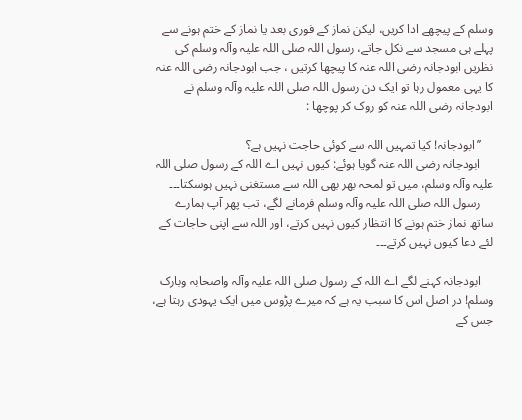وسلم كے پيچھے ادا كريں، ليكن نماز كے فورى بعد يا نماز كے ختم ہونے سے پہلے ہى مسجد سے نكل جاتے، رسول اللہ صلی اللہ علیہ وآلہ وسلم كى نظريں ابودجانہ رضی اللہ عنہ كا پيچھا كرتيں ، جب ابودجانہ رضی اللہ عنہ كا يہى معمول رہا تو ايک دن رسول اللہ صلی اللہ علیہ وآلہ وسلم نے ابودجانہ رضی اللہ عنہ كو روک كر پوچھا :

    ’’ابودجانہ! كيا تمہيں اللہ سے كوئى حاجت نہيں ہے؟
    ابودجانہ رضی اللہ عنہ گويا ہوئے: كيوں نہيں اے اللہ كے رسول صلی اللہ علیہ وآلہ وسلم، ميں تو لمحہ بھر بھى اللہ سے مستغنى نہيں ہوسكتا۔۔۔
    رسول اللہ صلی اللہ علیہ وآلہ وسلم فرمانے لگے، تب پھر آپ ہمارے ساتھ نماز ختم ہونے كا انتظار كيوں نہيں كرتے، اور اللہ سے اپنى حاجات كے لئے دعا كيوں نہيں كرتے۔۔۔

    ابودجانہ كہنے لگے اے اللہ كے رسول صلی اللہ علیہ وآلہ واصحابہ وبارک وسلم! در اصل اس كا سبب يہ ہے كہ ميرے پڑوس میں ايک يہودى رہتا ہے، جس كے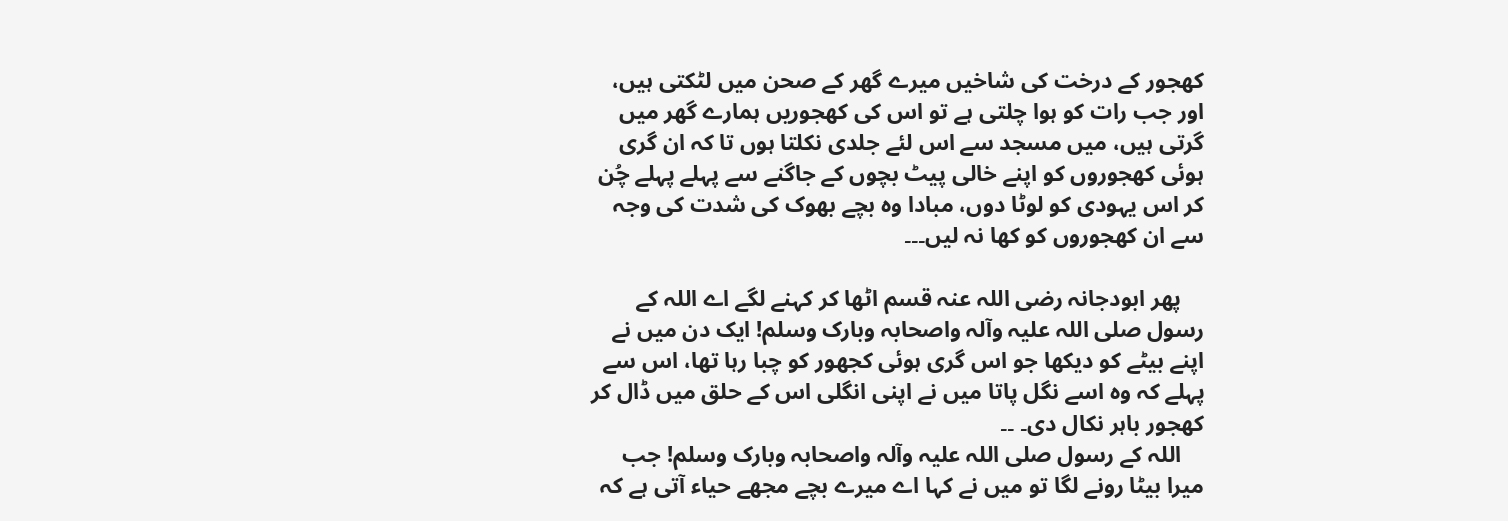كھجور كے درخت كى شاخيں ميرے گھر كے صحن ميں لٹكتى ہيں، اور جب رات كو ہوا چلتى ہے تو اس كى كھجوريں ہمارے گھر ميں گرتى ہيں، ميں مسجد سے اس لئے جلدى نكلتا ہوں تا كہ ان گرى ہوئى كھجوروں كو اپنے خالى پيٹ بچوں كے جاگنے سے پہلے پہلے چُن كر اس يہودى كو لوٹا دوں، مبادا وہ بچے بھوک كى شدت كى وجہ سے ان كھجوروں كو كھا نہ ليں۔۔۔

    پھر ابودجانہ رضی اللہ عنہ قسم اٹھا كر كہنے لگے اے اللہ كے رسول صلی اللہ علیہ وآلہ واصحابہ وبارک وسلم! ايک دن ميں نے اپنے بيٹے كو ديكھا جو اس گرى ہوئى كجھور كو چبا رہا تھا، اس سے پہلے كہ وہ اسے نگل پاتا ميں نے اپنى انگلى اس كے حلق ميں ڈال كر كھجور باہر نكال دى۔ ۔۔
    اللہ كے رسول صلی اللہ علیہ وآلہ واصحابہ وبارک وسلم! جب ميرا بيٹا رونے لگا تو ميں نے كہا اے ميرے بچے مجھے حياء آتى ہے كہ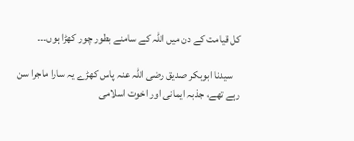كل قيامت كے دن ميں اللہ كے سامنے بطور چور كھڑا ہوں۔۔۔

    سيدنا ابوبكر صدیق رضى اللہ عنہ پاس كھڑے يہ سارا ماجرا سن رہے تھے، جذبہ ايمانى اور اخوت اسلامى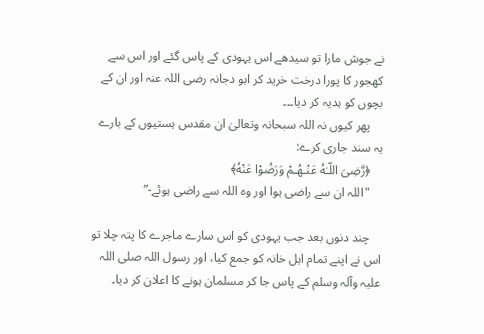نے جوش مارا تو سيدھے اس يہودى كے پاس گئے اور اس سے كھجور كا پورا درخت خريد كر ابو دجانہ رضی اللہ عنہ اور ان كے بچوں كو ہديہ كر ديا۔۔۔
    پھر كيوں نہ اللہ سبحانہ وتعالىٰ ان مقدس ہستيوں كے بارے يہ سند جارى كرے:
    ﴿رَّضِىَ اللّـٰهُ عَنْـهُـمْ وَرَضُوْا عَنْهُ﴾
    "اللہ ان سے راضی ہوا اور وہ اللہ سے راضی ہوئے-”

    چند دنوں بعد جب يہودى كو اس سارے ماجرے كا پتہ چلا تو اس نے اپنے تمام اہل خانہ كو جمع كيا، اور رسول اللہ صلی اللہ علیہ وآلہ وسلم كے پاس جا كر مسلمان ہونے كا اعلان كر ديا۔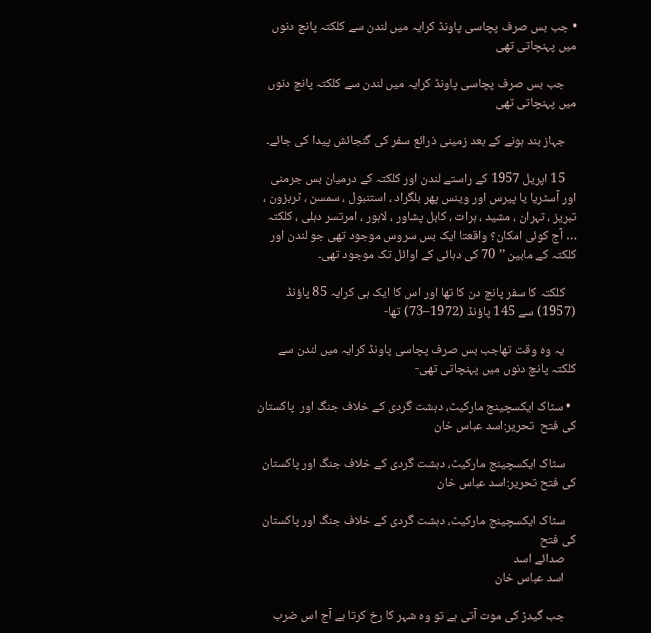• جب بس صرف پچاسی پاونڈ کرایہ میں لندن سے کلکتہ پانچ دنوں میں پہنچاتی تھی

    جب بس صرف پچاسی پاونڈ کرایہ میں لندن سے کلکتہ پانچ دنوں میں پہنچاتی تھی

    جہاز بند ہونے کے بعد زمینی ذرائع سفر کی گنجائش پیدا کی جائے۔

    15 اپریل 1957 کے راستے لندن اور کلکتہ کے درمیان بس جرمنی اور آسٹریا یا پیرس اور وینس پھر بلگراد ، استنبول ، سمسن ، ٹربزون ، تبریز ، تہران ، مشید ، ہرات ، کابل پشاور ، لاہور ، امرتسر دہلی ، کلکتہ … آج کوئی امکان؟ واقعتا ایک بس سروس موجود تھی جو لندن اور کلکتہ کے مابین ’’ 70 کی دہائی کے اوائل تک موجود تھی۔

    کلکتہ کا سفر پانچ دن کا تھا اور اس کا ایک ہی کرایہ 85 پاؤنڈ (1957) سے 145 پاؤنڈ (1972–73) تھا-

    یہ وہ وقت تھاجب بس صرف پچاسی پاونڈ کرایہ میں لندن سے کلکتہ پانچ دنوں میں پہنچاتی تھی-

  • سٹاک ایکسچینج مارکیٹ، دہشت گردی کے خلاف جنگ اور  پاکستان کی فتح  تحریر:اسد عباس خان

    سٹاک ایکسچینج مارکیٹ، دہشت گردی کے خلاف جنگ اور پاکستان کی فتح تحریر:اسد عباس خان

    سٹاک ایکسچینج مارکیٹ، دہشت گردی کے خلاف جنگ اور پاکستان کی فتح
    صدائے اسد
    اسد عباس خان

    جب گیدڑ کی موت آتی ہے تو وہ شہر کا رخ کرتا ہے آج اس ضرب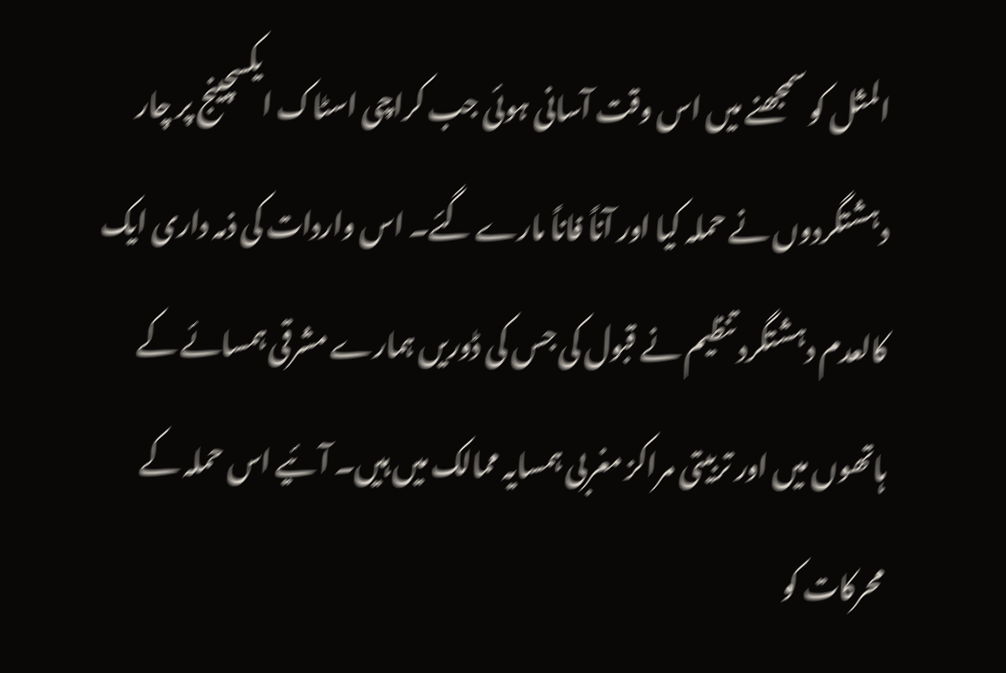المثل کو سمجھنے میں اس وقت آسانی ہوئی جب کراچی اسٹاک ایکسچینج پر چار دہشتگردوں نے حملہ کیا اور آناً فاناً مارے گئے۔ اس واردات کی ذمہ داری ایک کالعدم دہشتگرد تنظیم نے قبول کی جس کی ڈوریں ہمارے مشرقی ہمسائے کے ہاتھوں میں اور تربیتی مراکز مغربی ہمسایہ ممالک میں ہیں۔ آئیے اس حملہ کے محرکات کو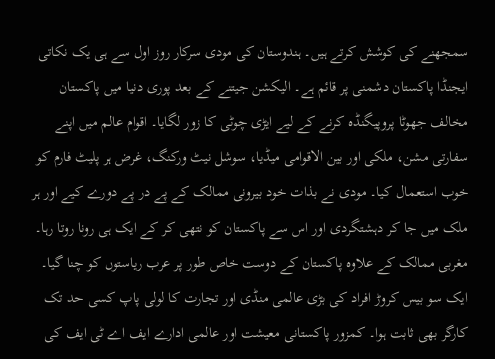سمجھنے کی کوشش کرتے ہیں۔ ہندوستان کی مودی سرکار روز اول سے ہی یک نکاتی ایجنڈا پاکستان دشمنی پر قائم ہے۔ الیکشن جیتنے کے بعد پوری دنیا میں پاکستان مخالف جھوٹا پروپیگنڈہ کرنے کے لیے ایڑی چوٹی کا زور لگایا۔ اقوام عالم میں اپنے سفارتی مشن، ملکی اور بین الاقوامی میڈیا، سوشل نیٹ ورکنگ، غرض ہر پلیٹ فارم کو خوب استعمال کیا۔ مودی نے بذات خود بیرونی ممالک کے پے در پے دورے کیے اور ہر ملک میں جا کر دہشتگردی اور اس سے پاکستان کو نتھی کر کے ایک ہی رونا روتا رہا۔ مغربی ممالک کے علاوہ پاکستان کے دوست خاص طور پر عرب ریاستوں کو چنا گیا۔ ایک سو بیس کروڑ افراد کی بڑی عالمی منڈی اور تجارت کا لولی پاپ کسی حد تک کارگر بھی ثابت ہوا۔ کمزور پاکستانی معیشت اور عالمی ادارے ایف اے ٹی ایف کی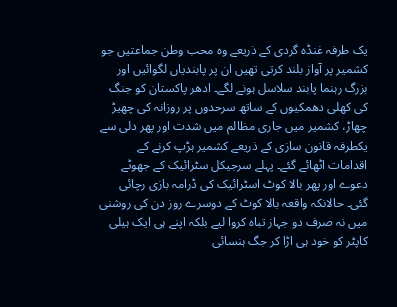یک طرفہ غنڈہ گردی کے ذریعے وہ محب وطن جماعتیں جو کشمیر پر آواز بلند کرتی تھیں ان پر پابندیاں لگوائیں اور بزرگ رہنما پابند سلاسل ہونے لگے۔ ادھر پاکستان کو جنگ کی کھلی دھمکیوں کے ساتھ سرحدوں پر روزانہ کی چھیڑ چھاڑ، کشمیر میں جاری مظالم میں شدت اور پھر دلی سے یکطرفہ قانون سازی کے ذریعے کشمیر ہڑپ کرنے کے اقدامات اٹھائے گئے۔ پہلے سرجیکل سٹرائیک کے جھوٹے دعوے اور پھر بالا کوٹ اسٹرائیک کی ڈرامہ بازی رچائی گئی۔ حالانکہ واقعہ بالا کوٹ کے دوسرے روز دن کی روشنی میں نہ صرف دو جہاز تباہ کروا لیے بلکہ اپنے ہی ایک ہیلی کاپٹر کو خود ہی اڑا کر جگ ہنسائی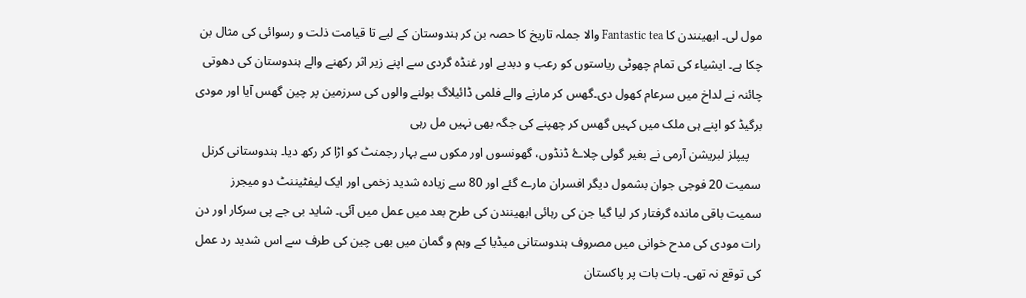مول لی۔ ابھینندن کا Fantastic tea والا جملہ تاریخ کا حصہ بن کر ہندوستان کے لیے تا قیامت ذلت و رسوائی کی مثال بن چکا ہے۔ ایشیاء کی تمام چھوٹی ریاستوں کو رعب و دبدبے اور غنڈہ گردی سے اپنے زیر اثر رکھنے والے ہندوستان کی دھوتی چائنہ نے لداخ میں سرعام کھول دی۔گھس کر مارنے والے فلمی ڈائیلاگ بولنے والوں کی سرزمین پر چین گھس آیا اور مودی برگیڈ کو اپنے ہی ملک میں کہیں گھس کر چھپنے کی جگہ بھی نہیں مل رہی
    پیپلز لبریشن آرمی نے بغیر گولی چلاۓ ڈنڈوں، گھونسوں اور مکوں سے بہار رجمنٹ کو اڑا کر رکھ دیا۔ ہندوستانی کرنل سمیت 20 فوجی جوان بشمول دیگر افسران مارے گئے اور 80 سے زیادہ شدید زخمی اور ایک لیفٹیننٹ دو میجرز سمیت باقی ماندہ گرفتار کر لیا گیا جن کی رہائی ابھینندن کی طرح بعد میں عمل میں آئی۔ شاید بی جے پی سرکار اور دن رات مودی کی مدح خوانی میں مصروف ہندوستانی میڈیا کے وہم و گمان میں بھی چین کی طرف سے اس شدید رد عمل کی توقع نہ تھی۔ بات بات پر پاکستان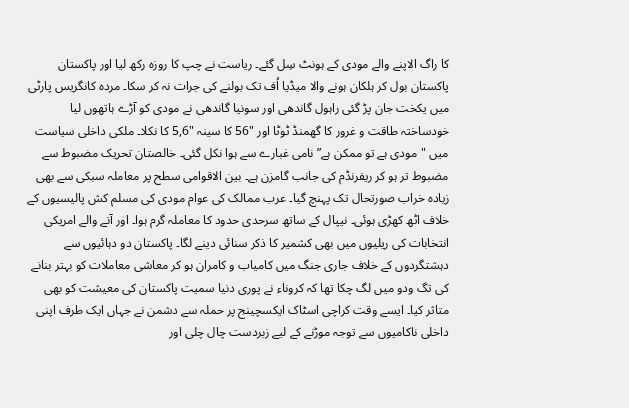کا راگ الاپنے والے مودی کے ہونٹ سِل گئے۔ ریاست نے چپ کا روزہ رکھ لیا اور پاکستان پاکستان بول کر ہلکان ہونے والا میڈیا اُف تک بولنے کی جرات نہ کر سکا۔ مردہ کانگریس پارٹی میں یکخت جان پڑ گئی راہول گاندھی اور سونیا گاندھی نے مودی کو آڑے ہاتھوں لیا خودساختہ طاقت و غرور کا گھمنڈ ٹوٹا اور "56 کا سینہ "5,6 کا نکلا۔ ملکی داخلی سیاست میں "مودی ہے تو ممکن ہے” نامی غبارے سے ہوا نکل گئی۔ خالصتان تحریک مضبوط سے مضبوط تر ہو کر ریفرنڈم کی جانب گامزن ہے۔ بین الاقوامی سطح پر معاملہ سبکی سے بھی زیادہ خراب صورتحال تک پہنچ گیا۔ عرب ممالک کی عوام مودی کی مسلم کش پالیسیوں کے خلاف اٹھ کھڑی ہوئی۔ نیپال کے ساتھ سرحدی حدود کا معاملہ گرم ہوا۔ اور آنے والے امریکی انتخابات کی ریلیوں میں بھی کشمیر کا ذکر سنائی دینے لگا۔ پاکستان دو دہائیوں سے دہشتگردوں کے خلاف جاری جنگ میں کامیاب و کامران ہو کر معاشی معاملات کو بہتر بنانے کی تگ ودو میں لگ چکا تھا کہ کروناء نے پوری دنیا سمیت پاکستان کی معیشت کو بھی متاثر کیا۔ ایسے وقت کراچی اسٹاک ایکسچینج پر حملہ سے دشمن نے جہاں ایک طرف اپنی داخلی ناکامیوں سے توجہ موڑنے کے لیے زبردست چال چلی اور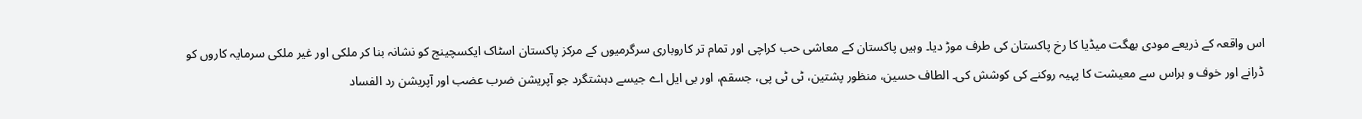اس واقعہ کے ذریعے مودی بھگت میڈیا کا رخ پاکستان کی طرف موڑ دیا۔ وہیں پاکستان کے معاشی حب کراچی اور تمام تر کاروباری سرگرمیوں کے مرکز پاکستان اسٹاک ایکسچینج کو نشانہ بنا کر ملکی اور غیر ملکی سرمایہ کاروں کو ڈرانے اور خوف و ہراس سے معیشت کا پہیہ روکنے کی کوشش کی۔ الطاف حسین، منظور پشتین، ٹی ٹی پی، جسقم، اور بی ایل اے جیسے دہشتگرد جو آپریشن ضرب عضب اور آپریشن رد الفساد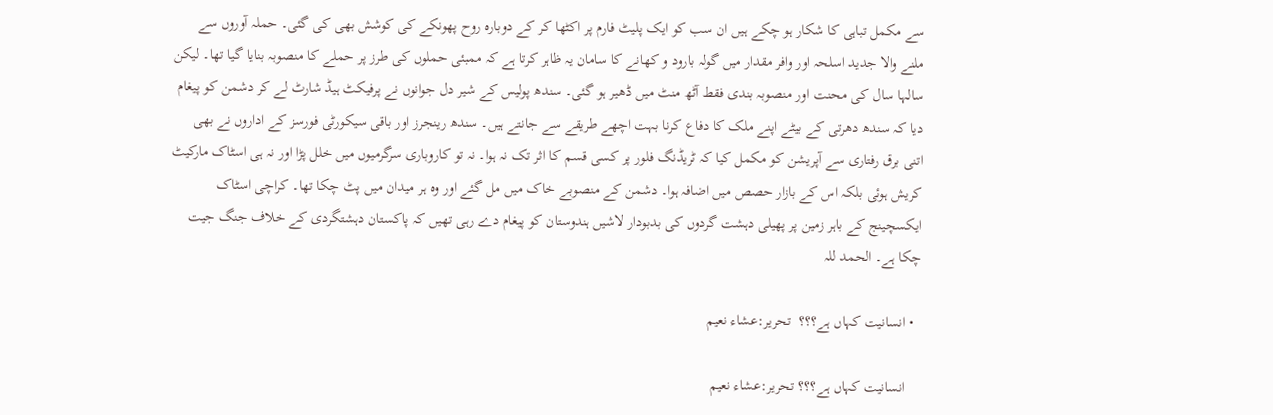سے مکمل تباہی کا شکار ہو چکے ہیں ان سب کو ایک پلیٹ فارم پر اکٹھا کر کے دوبارہ روح پھونکے کی کوشش بھی کی گئی۔ حملہ آوروں سے ملنے والا جدید اسلحہ اور وافر مقدار میں گولہ بارود و کھانے کا سامان یہ ظاہر کرتا ہے کہ ممبئی حملوں کی طرز پر حملے کا منصوبہ بنایا گیا تھا۔ لیکن سالہا سال کی محنت اور منصوبہ بندی فقط آٹھ منٹ میں ڈھیر ہو گئی۔ سندھ پولیس کے شیر دل جوانوں نے پرفیکٹ ہیڈ شارٹ لے کر دشمن کو پیغام دیا کہ سندھ دھرتی کے بیٹے اپنے ملک کا دفاع کرنا بہت اچھے طریقے سے جانتے ہیں۔ سندھ رینجرز اور باقی سیکورٹی فورسز کے اداروں نے بھی اتنی برق رفتاری سے آپریشن کو مکمل کیا کہ ٹریڈنگ فلور پر کسی قسم کا اثر تک نہ ہوا۔ نہ تو کاروباری سرگرمیوں میں خلل پڑا اور نہ ہی اسٹاک مارکیٹ کریش ہوئی بلکہ اس کے بازار حصص میں اضافہ ہوا۔ دشمن کے منصوبے خاک میں مل گئے اور وہ ہر میدان میں پٹ چکا تھا۔ کراچی اسٹاک ایکسچینج کے باہر زمین پر پھیلی دہشت گردوں کی بدبودار لاشیں ہندوستان کو پیغام دے رہی تھیں کہ پاکستان دہشتگردی کے خلاف جنگ جیت چکا ہے۔ الحمد للہ

  • انسانیت کہاں ہے؟؟؟  تحریر:عشاء نعیم

    انسانیت کہاں ہے؟؟؟ تحریر:عشاء نعیم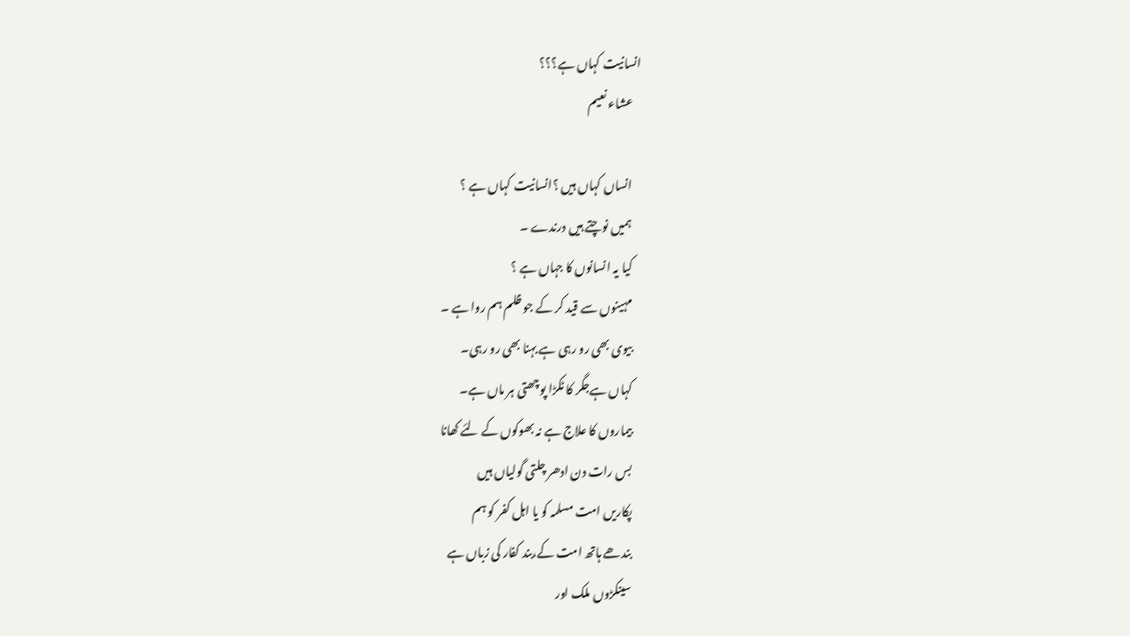انسانیت کہاں ہے؟؟؟
    عشاء نعیم

    انساں کہاں ہیں ؟انسانیت کہاں ہے ؟
    ہمیں نوچتے ہیں درندے ۔
    کیا یہ انسانوں کا جہاں ہے ؟
    مہینوں سے قید کر کے جو ظلم ہم روا ہے ۔
    بیوی بھی رو رہی ہے بہنا بھی رو رہی۔
    کہاں ہےجگر کا ٹکڑا پوچھتی ہر ماں ہے۔
    بیماروں کا علاج ہے نہ بھوکوں کے لئے کھانا
    بس رات دن ادھر چلتی گولیاں ہیں
    پکاریں امت مسلمہ کو یا اہل کفر کو ہم
    بندھے ہاتھ امت کے،بند کفار کی زباں ہے
    سینکڑوں ملک اور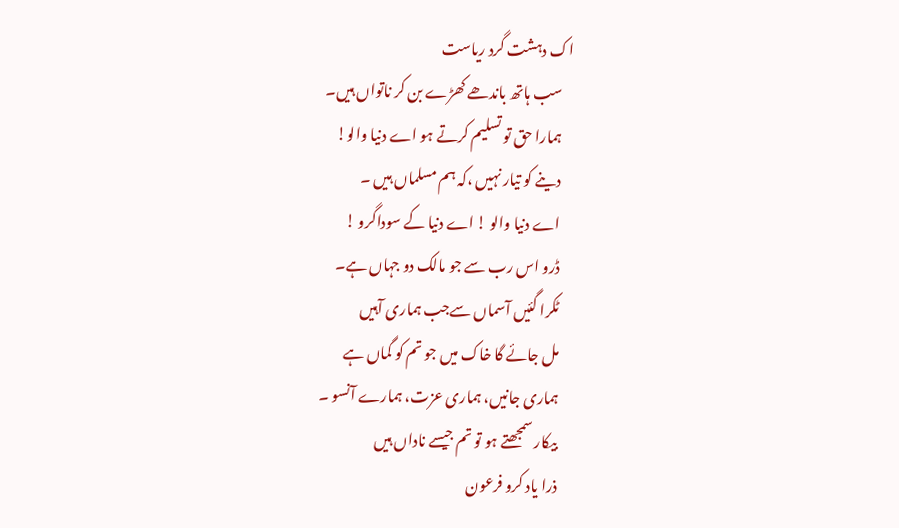اک دہشت گرد ریاست
    سب ہاتھ باندھے کھڑے بن کر ناتواں ہیں۔
    ہمارا حق تو تسلیم کرتے ہو اے دنیا والو!
    دینے کو تیار نہیں ،کہ ہم مسلماں ہیں ۔
    اے دنیا والو ! اے دنیا کے سوداگرو !
    ڈرو اس رب سے جو مالک دو جہاں ہے۔
    ٹکرا گئیں آسماں سےجب ہماری آہیں
    مل جائے گا خاک میں جو تم کو گماں ہے
    ہماری جانیں، ہماری عزت، ہمارے آنسو ۔
    بیکار سمجھتے ہو تو تم جیسے ناداں ہیں
    ذرا یاد کرو فرعون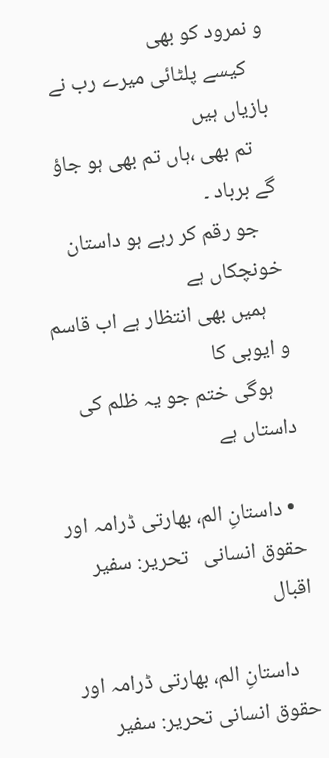و نمرود کو بھی
    کیسے پلٹائی میرے رب نے بازیاں ہیں
    تم بھی ،ہاں تم بھی ہو جاؤ گے برباد ۔
    جو رقم کر رہے ہو داستان خونچکاں ہے
    ہمیں بھی انتظار ہے اب قاسم و ایوبی کا
    ہوگی ختم جو یہ ظلم کی داستاں ہے

  • داستانِ الم، بھارتی ڈرامہ اور حقوق انسانی   تحریر: سفیر اقبال

    داستانِ الم، بھارتی ڈرامہ اور حقوق انسانی تحریر: سفیر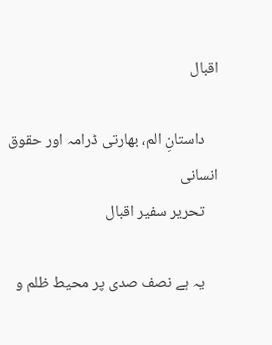اقبال

    داستانِ الم، بھارتی ڈرامہ اور حقوق انسانی
    تحریر سفیر اقبال

    یہ ہے نصف صدی پر محیط ظلم و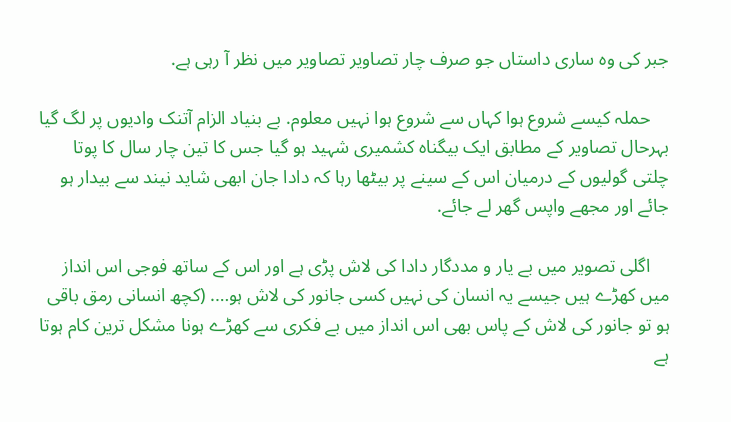جبر کی وہ ساری داستاں جو صرف چار تصاویر تصاویر میں نظر آ رہی ہے.

    حملہ کیسے شروع ہوا کہاں سے شروع ہوا نہیں معلوم. بے بنیاد الزام آتنک وادیوں پر لگ گیا بہرحال تصاویر کے مطابق ایک بیگناہ کشمیری شہید ہو گیا جس کا تین چار سال کا پوتا چلتی گولیوں کے درمیان اس کے سینے پر بیٹھا رہا کہ دادا جان ابھی شاید نیند سے بیدار ہو جائے اور مجھے واپس گھر لے جائے.

    اگلی تصویر میں بے یار و مددگار دادا کی لاش پڑی ہے اور اس کے ساتھ فوجی اس انداز میں کھڑے ہیں جیسے یہ انسان کی نہیں کسی جانور کی لاش ہو…. (کچھ انسانی رمق باقی ہو تو جانور کی لاش کے پاس بھی اس انداز میں بے فکری سے کھڑے ہونا مشکل ترین کام ہوتا ہے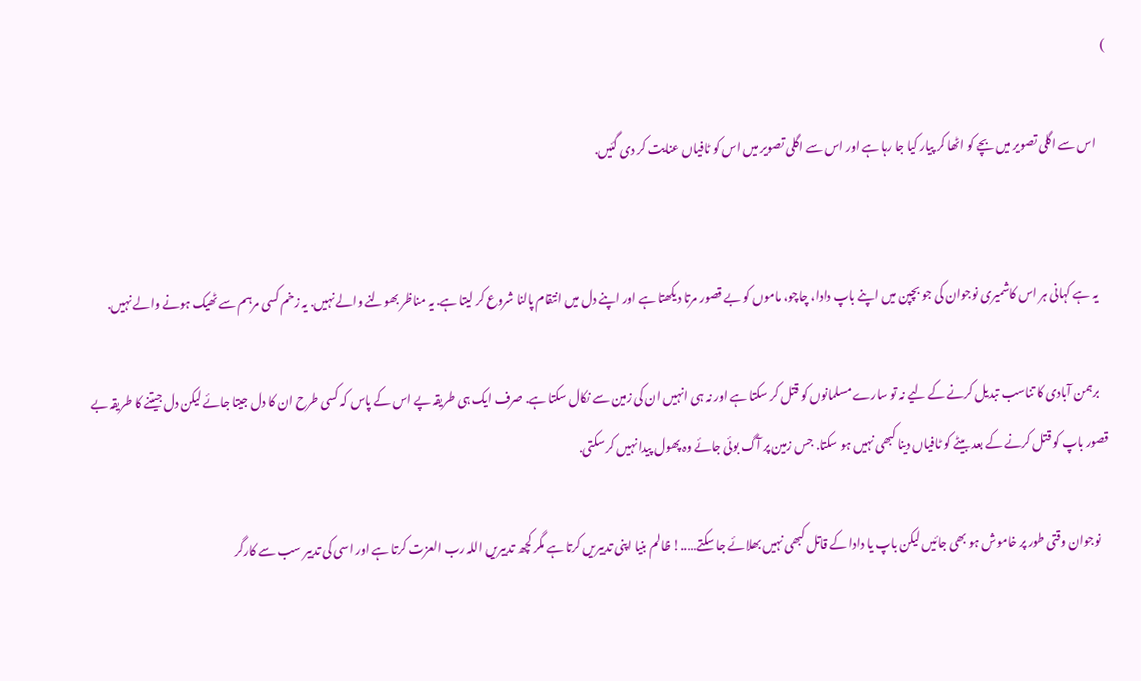)

    اس سے اگلی تصویر میں بچے کو اٹھا کر پیار کیا جا رہا ہے اور اس سے اگلی تصویر میں اس کو ٹافیاں عنایت کر دی گئیں.


    یہ ہے کہانی ہر اس کاشمیری نوجوان کی جو بچپن میں اپنے باپ دادا، چاچو، ماموں کو بے قصور مرتا دیکھتا ہے اور اپنے دل میں انتقام پالنا شروع کر لیتا ہے. یہ مناظر بھولنے والے نہیں. یہ زخم کسی مرہم سے ٹھیک ہونے والے نہیں.

    برہمن آبادی کا تناسب تبدیل کرنے کے لیے نہ تو سارے مسلمانوں کو قتل کر سکتا ہے اور نہ ہی انہیں ان کی زمین سے نکال سکتا ہے. صرف ایک ہی طریقہ پے اس کے پاس کہ کسی طرح ان کا دل جیتا جائے لیکن دل جیتنے کا طریقہ بے قصور باپ کو قتل کرنے کے بعد بیٹے کو ٹافیاں دینا کبھی نہیں ہو سکتا. جس زمین پر آگ بوئی جائے وہ پھول پیدا نہیں کر سکتی.

    نوجوان وقتی طور پر خاموش ہو بھی جائیں لیکن باپ یا دادا کے قاتل کبھی نہیں بھلائے جا سکتے…..! ظالم بنیا اپنی تدبیریں کرتا ہے مگر کچھ تدبیریں اللہ رب العزت کرتا ہے اور اسی کی تدبیر سب سے کارگر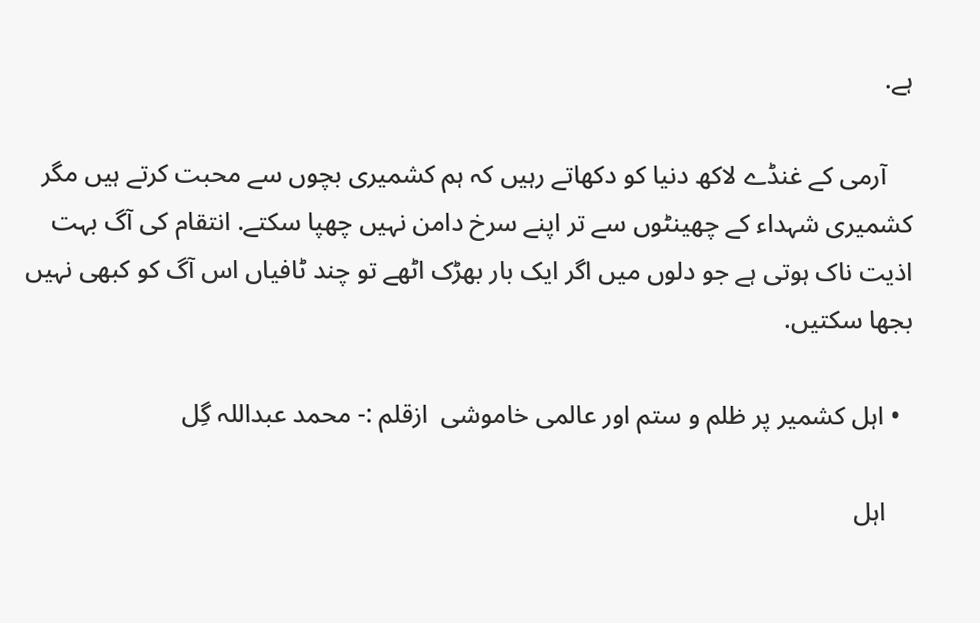ہے.

    آرمی کے غنڈے لاکھ دنیا کو دکھاتے رہیں کہ ہم کشمیری بچوں سے محبت کرتے ہیں مگر کشمیری شہداء کے چھینٹوں سے تر اپنے سرخ دامن نہیں چھپا سکتے. انتقام کی آگ بہت اذیت ناک ہوتی ہے جو دلوں میں اگر ایک بار بھڑک اٹھے تو چند ٹافیاں اس آگ کو کبھی نہیں بجھا سکتیں.

  • اہل کشمیر پر ظلم و ستم اور عالمی خاموشی  ازقلم :- محمد عبداللہ گِل

    اہل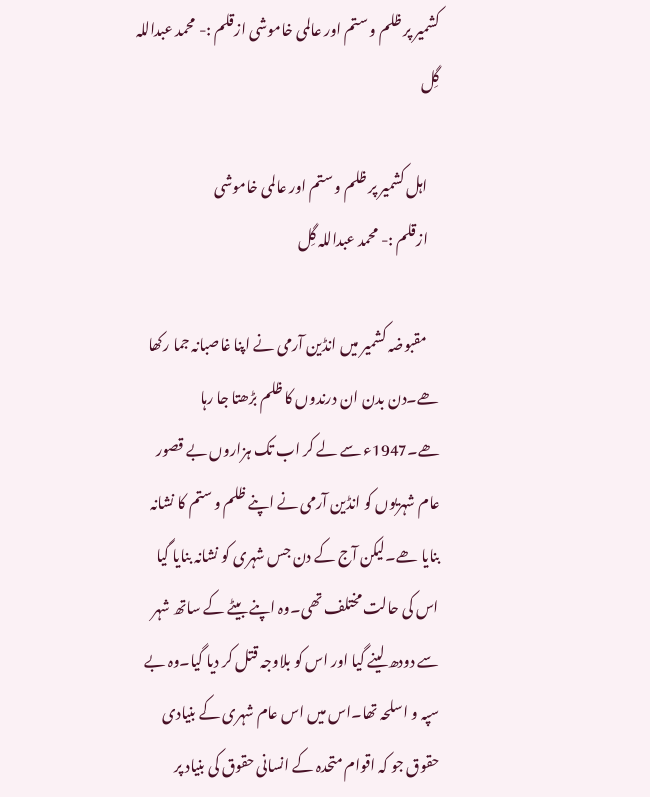کشمیر پر ظلم و ستم اور عالمی خاموشی ازقلم :- محمد عبداللہ گِل

    اہل کشمیر پر ظلم و ستم اور عالمی خاموشی
    ازقلم :- محمد عبداللہ گِل

    مقبوضہ کشمیر میں انڈین آرمی نے اپنا غاصبانہ جما رکھا ھے۔دن بدن ان درندوں کا ظلم بڑھتا جا رہا ھے۔1947ء سے لے کر اب تک ہزاروں بے قصور عام شہریوں کو انڈین آرمی نے اپنے ظلم و ستم کا نشانہ بنایا ھے۔لیکن آج کے دن جس شہری کو نشانہ بنایا گیا اس کی حالت مختلف تھی۔وہ اپنے بیٹے کے ساتھ شہر سے دودھ لینے گیا اور اس کو بلاوجہ قتل کر دیا گیا۔وہ بے سپہ و اسلحہ تھا۔اس میں اس عام شہری کے بنیادی حقوق جو کہ اقوام متحدہ کے انسانی حقوق کی بنیاد پر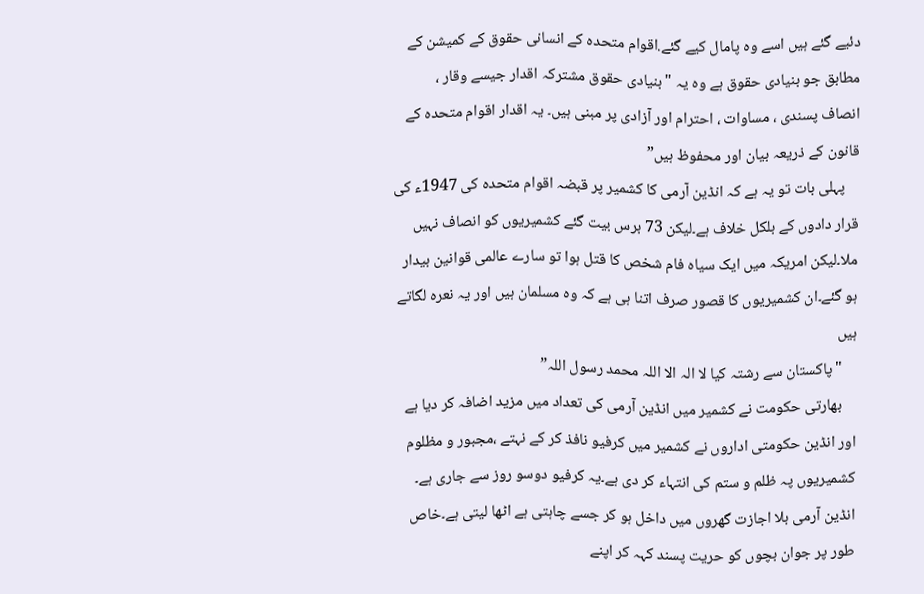دئیے گئے ہیں اسے وہ پامال کیے گئے.اقوام متحدہ کے انسانی حقوق کے کمیشن کے مطابق جو بنیادی حقوق ہے وہ یہ "بنیادی حقوق مشترکہ اقدار جیسے وقار ، انصاف پسندی ، مساوات ، احترام اور آزادی پر مبنی ہیں۔ یہ اقدار اقوام متحدہ کے قانون کے ذریعہ بیان اور محفوظ ہیں”
    پہلی بات تو یہ ہے کہ انڈین آرمی کا کشمیر پر قبضہ اقوام متحدہ کی 1947ء کی قرار دادوں کے بلکل خلاف ہے۔لیکن 73 برس بیت گئے کشمیریوں کو انصاف نہیں ملا۔لیکن امریکہ میں ایک سیاہ فام شخص کا قتل ہوا تو سارے عالمی قوانین بیدار ہو گئے۔ان کشمیریوں کا قصور صرف اتنا ہی ہے کہ وہ مسلمان ہیں اور یہ نعرہ لگاتے ہیں
    "پاکستان سے رشتہ کیا لا الہ الا اللہ محمد رسول اللہ”
    بھارتی حکومت نے کشمیر میں انڈین آرمی کی تعداد میں مزید اضافہ کر دیا ہے اور انڈین حکومتی اداروں نے کشمیر میں کرفیو نافذ کر کے نہتے ،مجبور و مظلوم کشمیریوں پہ ظلم و ستم کی انتہاء کر دی ہے۔یہ کرفیو دوسو روز سے جاری ہے۔ انڈین آرمی بلا اجازت گھروں میں داخل ہو کر جسے چاہتی ہے اٹھا لیتی ہے۔خاص طور پر جوان بچوں کو حریت پسند کہہ کر اپنے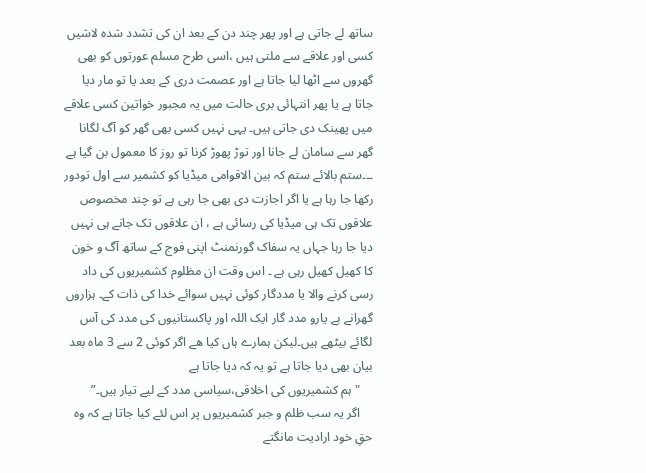ساتھ لے جاتی ہے اور پھر چند دن کے بعد ان کی تشدد شدہ لاشیں کسی اور علاقے سے ملتی ہیں ،اسی طرح مسلم عورتوں کو بھی گھروں سے اٹھا لیا جاتا ہے اور عصمت دری کے بعد یا تو مار دیا جاتا ہے یا پھر انتہائی بری حالت میں یہ مجبور خواتین کسی علاقے میں پھینک دی جاتی ہیں۔ یہی نہیں کسی بھی گھر کو آگ لگانا گھر سے سامان لے جانا اور توڑ پھوڑ کرنا تو روز کا معمول بن گیا ہے ۔۔۔ستم بالائے ستم کہ بین الاقوامی میڈیا کو کشمیر سے اول تودور رکھا جا رہا ہے یا اگر اجازت دی بھی جا رہی ہے تو چند مخصوص علاقوں تک ہی میڈیا کی رسائی ہے ، ان علاقوں تک جانے ہی نہیں دیا جا رہا جہاں یہ سفاک گورنمنٹ اپنی فوج کے ساتھ آگ و خون کا کھیل کھیل رہی ہے ۔ اس وقت ان مظلوم کشمیریوں کی داد رسی کرنے والا یا مددگار کوئی نہیں سوائے خدا کی ذات کے۔ ہزاروں گھرانے بے یارو مدد گار ایک اللہ اور پاکستانیوں کی مدد کی آس لگائے بیٹھے ہیں۔لیکن ہمارے ہاں کیا ھے اگر کوئی 2 سے 3 ماہ بعد بیان بھی دیا جاتا ہے تو یہ کہ دیا جاتا ہے
    "ہم کشمیریوں کی اخلاقی،سیاسی مدد کے لیے تیار ہیں۔”
    اگر یہ سب ظلم و جبر کشمیریوں پر اس لئے کیا جاتا ہے کہ وہ حقِ خود ارادیت مانگتے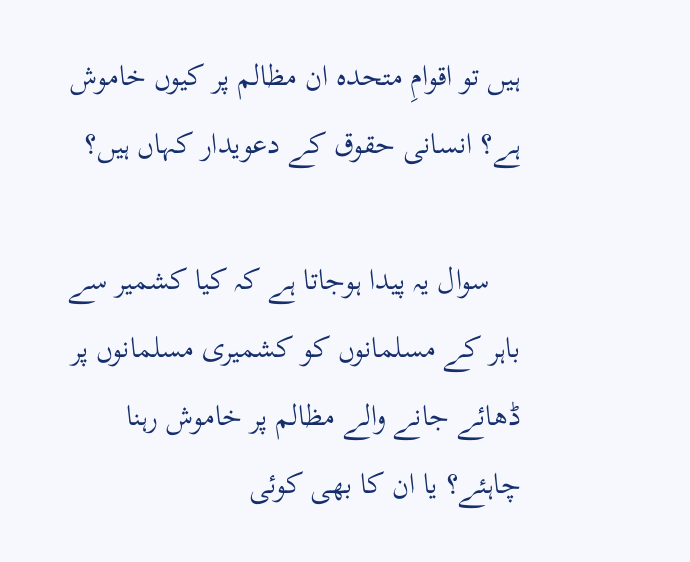ہیں تو اقوامِ متحدہ ان مظالم پر کیوں خاموش ہے؟ انسانی حقوق کے دعویدار کہاں ہیں؟

    سوال یہ پیدا ہوجاتا ہے کہ کیا کشمیر سے باہر کے مسلمانوں کو کشمیری مسلمانوں پر ڈھائے جانے والے مظالم پر خاموش رہنا چاہئے؟ یا ان کا بھی کوئی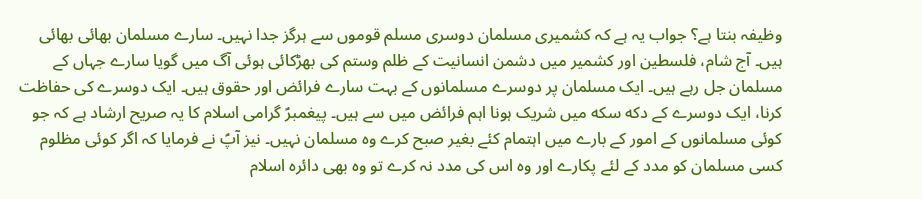وظیفہ بنتا ہے؟ جواب یہ ہے کہ کشمیری مسلمان دوسری مسلم قوموں سے ہرگز جدا نہیں۔ سارے مسلمان بھائی بھائی ہیں۔ آج شام، فلسطین اور کشمیر میں دشمن انسانیت کے ظلم وستم کی بھڑکائی ہوئی آگ میں گویا سارے جہاں کے مسلمان جل رہے ہیں۔ ایک مسلمان پر دوسرے مسلمانوں کے بہت سارے فرائض اور حقوق ہیں۔ ایک دوسرے کی حفاظت کرنا، ایک دوسرے کے دکه سکه میں شریک ہونا اہم فرائض میں سے ہیں۔ پیغمبرؑ گرامی اسلام کا یہ صریح ارشاد ہے کہ جو کوئی مسلمانوں کے امور کے بارے میں اہتمام کئے بغیر صبح کرے وہ مسلمان نہیں۔ نیز آپؑ نے فرمایا کہ اگر کوئی مظلوم کسی مسلمان کو مدد کے لئے پکارے اور وہ اس کی مدد نہ کرے تو وہ بھی دائرہ اسلام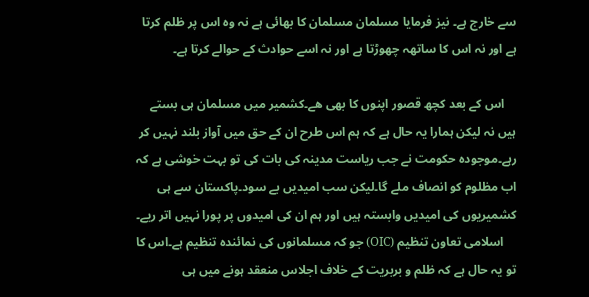سے خارج ہے۔ نیز فرمایا مسلمان مسلمان کا بھائی ہے نہ وہ اس پر ظلم کرتا ہے اور نہ اس کا ساتهہ چھوڑتا ہے اور نہ اسے حوادث کے حوالے کرتا ہے۔

    اس کے بعد کچھ قصور اپنوں کا بھی ھے۔کشمیر میں مسلمان ہی بستے ہیں نہ لیکن ہمارا یہ حال ہے کہ ہم اس طرح ان کے حق میں آواز بلند نہیں کر رہے۔موجودہ حکومت نے جب ریاست مدینہ کی بات کی تو بہت خوشی ہے کہ اب مظلوم کو انصاف ملے گا۔لیکن سب امیدیں بے سود۔پاکستان سے ہی کشمیریوں کی امیدیں وابستہ ہیں اور ہم ان کی امیدوں پر پورا نہیں اتر ریے۔
    اسلامی تعاون تنظیم (OIC) جو کہ مسلمانوں کی نمائندہ تنظیم ہے۔اس کا تو یہ حال ہے کہ ظلم و بربریت کے خلاف اجلاس منعقد ہونے میں ہی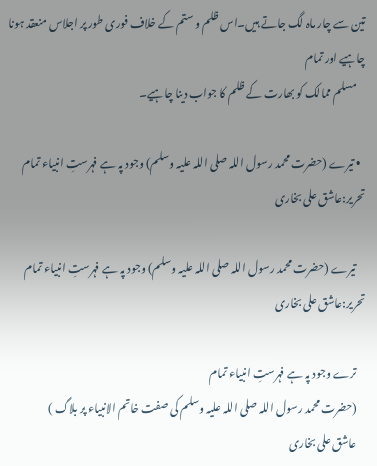تین سے چار ماہ لگ جاتے ہیں۔اس ظلم و ستم کے خلاف فوری طور پر اجلاس منعقد ہونا چاہیے اور تمام
    مسلم ممالک کو بھارت کے ظلم کا جواب دینا چاہیے۔

  • تیرے (حضرت محمد رسول اللہ صلی اللہ علیہ وسلم) وجود پہ ہے فہرستِ انبیاء تمام   تحریر:عاشق علی بخاری

    تیرے (حضرت محمد رسول اللہ صلی اللہ علیہ وسلم) وجود پہ ہے فہرستِ انبیاء تمام تحریر:عاشق علی بخاری

    ترے وجود پہ ہے فہرستِ انبیاء تمام
    (حضرت محمد رسول اللہ صلی اللہ علیہ وسلم کی صفت خاتم الانبیاء پر بلاگ )
    عاشق علی بخاری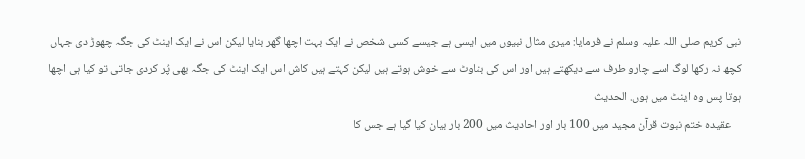نبی کریم صلی اللہ علیہ وسلم نے فرمایا: میری مثال نبیوں میں ایسی ہے جیسے کسی شخص نے ایک بہت اچھا گھر بنایا لیکن اس نے ایک اینٹ کی جگہ چھوڑ دی جہاں کچھ نہ رکھا لوگ اسے چارو طرف سے دیکھتے ہیں اور اس کی بناوٹ سے خوش ہوتے ہیں لیکن کہتے ہیں کاش اس ایک اینٹ کی جگہ بھی پُر کردی جاتی تو کیا ہی اچھا ہوتا پس وہ اینٹ میں ہوں. الحدیث
    عقیدہ ختم نبوت قرآن مجید میں 100 بار اور احادیث میں 200 بار بیان کیا گیا ہے جس کا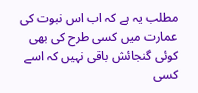مطلب یہ ہے کہ اب اس نبوت کی عمارت میں کسی طرح کی بھی کوئی گنجائش باقی نہیں کہ اسے کسی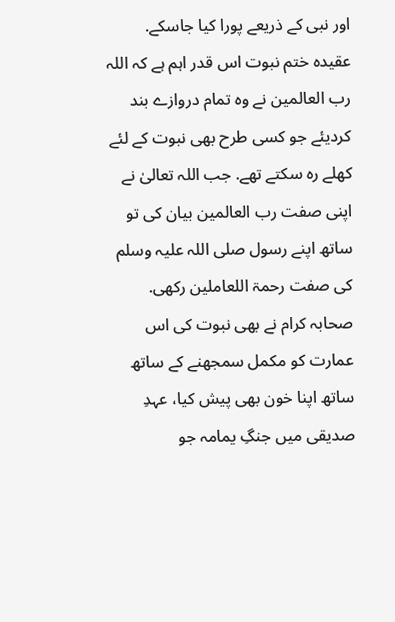اور نبی کے ذریعے پورا کیا جاسکے. عقیدہ ختم نبوت اس قدر اہم ہے کہ اللہ رب العالمین نے وہ تمام دروازے بند کردیئے جو کسی طرح بھی نبوت کے لئے کھلے رہ سکتے تھے. جب اللہ تعالیٰ نے اپنی صفت رب العالمین بیان کی تو ساتھ اپنے رسول صلی اللہ علیہ وسلم کی صفت رحمۃ اللعاملين رکھی. صحابہ کرام نے بھی نبوت کی اس عمارت کو مکمل سمجھنے کے ساتھ ساتھ اپنا خون بھی پیش کیا، عہدِ صدیقی میں جنگِ یمامہ جو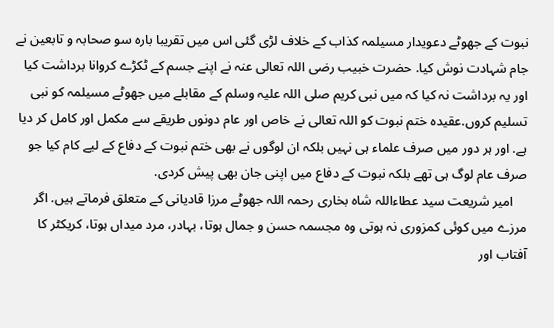نبوت کے جھوٹے دعویدار مسیلمہ کذاب کے خلاف لڑی گئی اس میں تقریبا بارہ سو صحابہ و تابعین نے جام شہادت نوش کیا. حضرت خبیب رضی اللہ تعالی عنہ نے اپنے جسم کے ٹکڑے کروانا برداشت کیا اور یہ برداشت نہ کیا کہ میں نبی کریم صلی اللہ علیہ وسلم کے مقابلے میں جھوٹے مسیلمہ کو نبی تسلیم کروں.عقیدہ ختم نبوت کو اللہ تعالی نے خاص اور عام دونوں طریقے سے مکمل اور کامل کر دیا ہے. اور ہر دور میں صرف علماء ہی نہیں بلکہ ان لوگوں نے بھی ختم نبوت کے دفاع کے لیے کام کیا جو صرف عام لوگ ہی تھے بلکہ نبوت کے دفاع میں اپنی جان بھی پیش کردی.
    امیر شریعت سید عطاءاللہ شاہ بخاری رحمہ اللہ جھوٹے مرزا قادیانی کے متعلق فرماتے ہیں. اگر مرزے میں کوئی کمزوری نہ ہوتی وہ مجسمہ حسن و جمال ہوتا، بہادر، مرد میداں ہوتا، کریکٹر کا آفتاب اور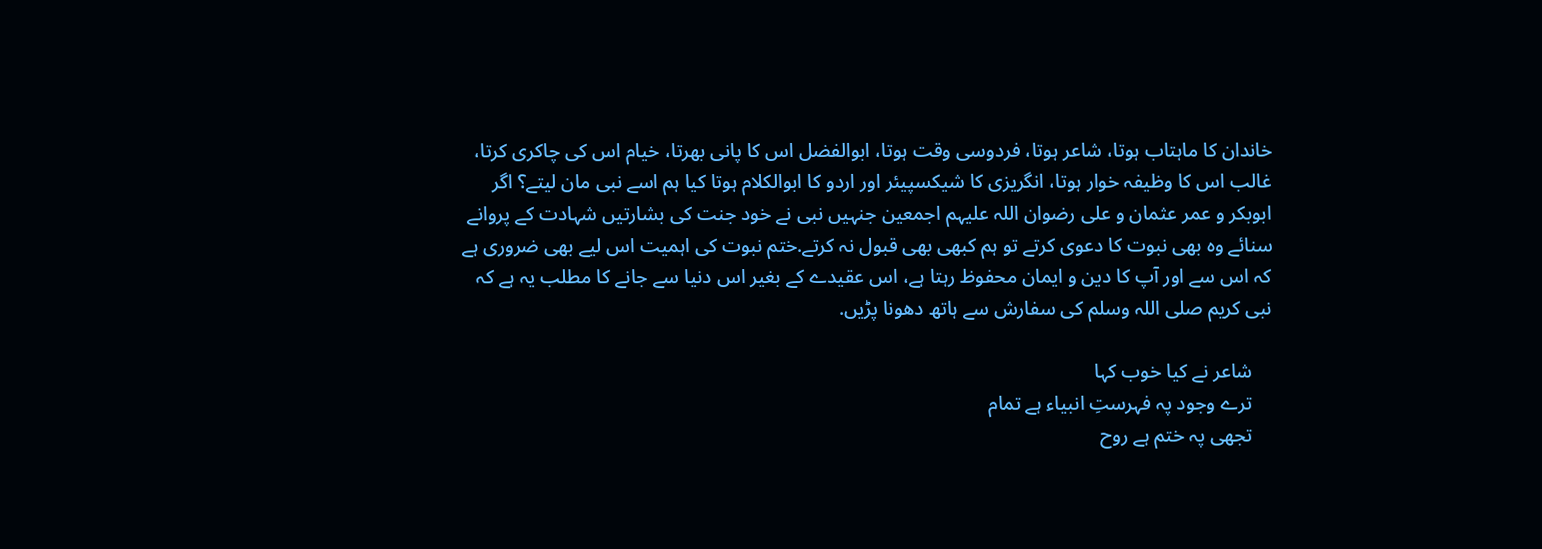خاندان کا ماہتاب ہوتا، شاعر ہوتا، فردوسی وقت ہوتا، ابوالفضل اس کا پانی بھرتا، خیام اس کی چاکری کرتا، غالب اس کا وظیفہ خوار ہوتا، انگریزی کا شیکسپیئر اور اردو کا ابوالکلام ہوتا کیا ہم اسے نبی مان لیتے؟ اگر ابوبکر و عمر عثمان و علی رضوان اللہ علیہم اجمعین جنہیں نبی نے خود جنت کی بشارتیں شہادت کے پروانے سنائے وہ بھی نبوت کا دعوی کرتے تو ہم کبھی بھی قبول نہ کرتے.ختم نبوت کی اہمیت اس لیے بھی ضروری ہے کہ اس سے اور آپ کا دین و ایمان محفوظ رہتا ہے، اس عقیدے کے بغیر اس دنیا سے جانے کا مطلب یہ ہے کہ نبی کریم صلی اللہ وسلم کی سفارش سے ہاتھ دھونا پڑیں.

    شاعر نے کیا خوب کہا
    ترے وجود پہ فہرستِ انبیاء ہے تمام
    تجھی پہ ختم ہے روح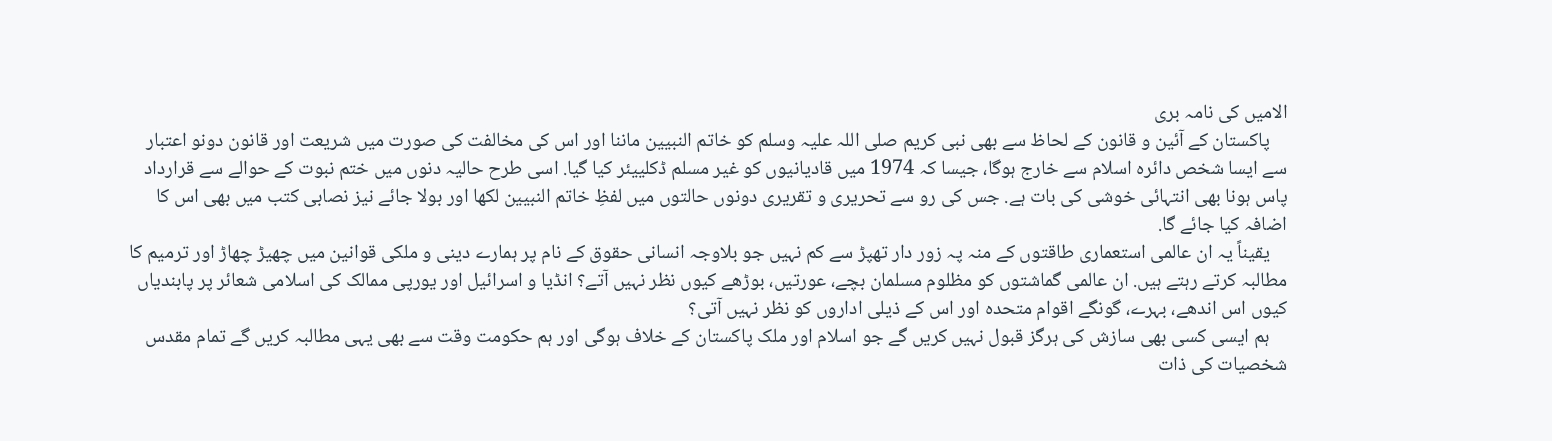الامیں کی نامہ بری
    پاکستان کے آئین و قانون کے لحاظ سے بھی نبی کریم صلی اللہ علیہ وسلم کو خاتم النبیین ماننا اور اس کی مخالفت کی صورت میں شریعت اور قانون دونو اعتبار سے ایسا شخص دائرہ اسلام سے خارج ہوگا، جیسا کہ 1974 میں قادیانیوں کو غیر مسلم ڈکلییئر کیا گیا. اسی طرح حالیہ دنوں میں ختم نبوت کے حوالے سے قرارداد پاس ہونا بھی انتہائی خوشی کی بات ہے. جس کی رو سے تحریری و تقریری دونوں حالتوں میں لفظِ خاتم النبیین لکھا اور بولا جائے نیز نصابی کتب میں بھی اس کا اضافہ کیا جائے گا.
    یقیناً یہ ان عالمی استعماری طاقتوں کے منہ پہ زور دار تھپڑ سے کم نہیں جو بلاوجہ انسانی حقوق کے نام پر ہمارے دینی و ملکی قوانین میں چھیڑ چھاڑ اور ترمیم کا مطالبہ کرتے رہتے ہیں. ان عالمی گماشتوں کو مظلوم مسلمان بچے، عورتیں، بوڑھے کیوں نظر نہیں آتے؟ انڈیا و اسرائیل اور یورپی ممالک کی اسلامی شعائر پر پابندیاں کیوں اس اندھے، بہرے، گونگے اقوام متحدہ اور اس کے ذیلی اداروں کو نظر نہیں آتی؟
    ہم ایسی کسی بھی سازش کی ہرگز قبول نہیں کریں گے جو اسلام اور ملک پاکستان کے خلاف ہوگی اور ہم حکومت وقت سے بھی یہی مطالبہ کریں گے تمام مقدس شخصیات کی ذات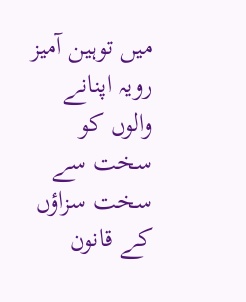میں توہین آمیز رویہ اپنانے والوں کو سخت سے سخت سزاؤں کے قانون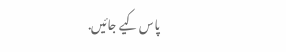پاس کیے جائیں.